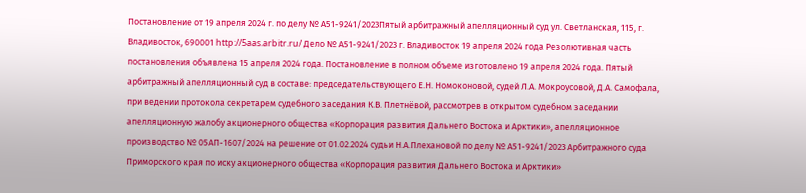Постановление от 19 апреля 2024 г. по делу № А51-9241/2023Пятый арбитражный апелляционный суд ул. Светланская, 115, г. Владивосток, 690001 http://5aas.arbitr.ru/ Дело № А51-9241/2023 г. Владивосток 19 апреля 2024 года Резолютивная часть постановления объявлена 15 апреля 2024 года. Постановление в полном объеме изготовлено 19 апреля 2024 года. Пятый арбитражный апелляционный суд в составе: председательствующего Е.Н. Номоконовой, судей Л.А. Мокроусовой, Д.А. Самофала, при ведении протокола секретарем судебного заседания К.В. Плетнёвой, рассмотрев в открытом судебном заседании апелляционную жалобу акционерного общества «Корпорация развития Дальнего Востока и Арктики», апелляционное производство № 05АП-1607/2024 на решение от 01.02.2024 судьи Н.А.Плехановой по делу № А51-9241/2023 Арбитражного суда Приморского края по иску акционерного общества «Корпорация развития Дальнего Востока и Арктики»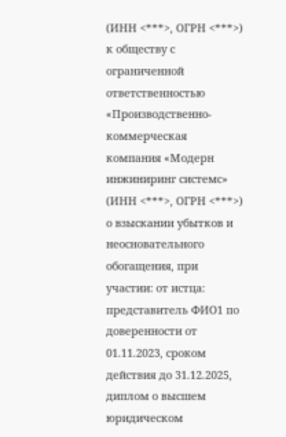(ИНН <***>, ОГРН <***>) к обществу с ограниченной ответственностью «Производственно-коммерческая компания «Модерн инжиниринг системс» (ИНН <***>, ОГРН <***>) о взыскании убытков и неосновательного обогащения, при участии: от истца: представитель ФИО1 по доверенности от 01.11.2023, сроком действия до 31.12.2025, диплом о высшем юридическом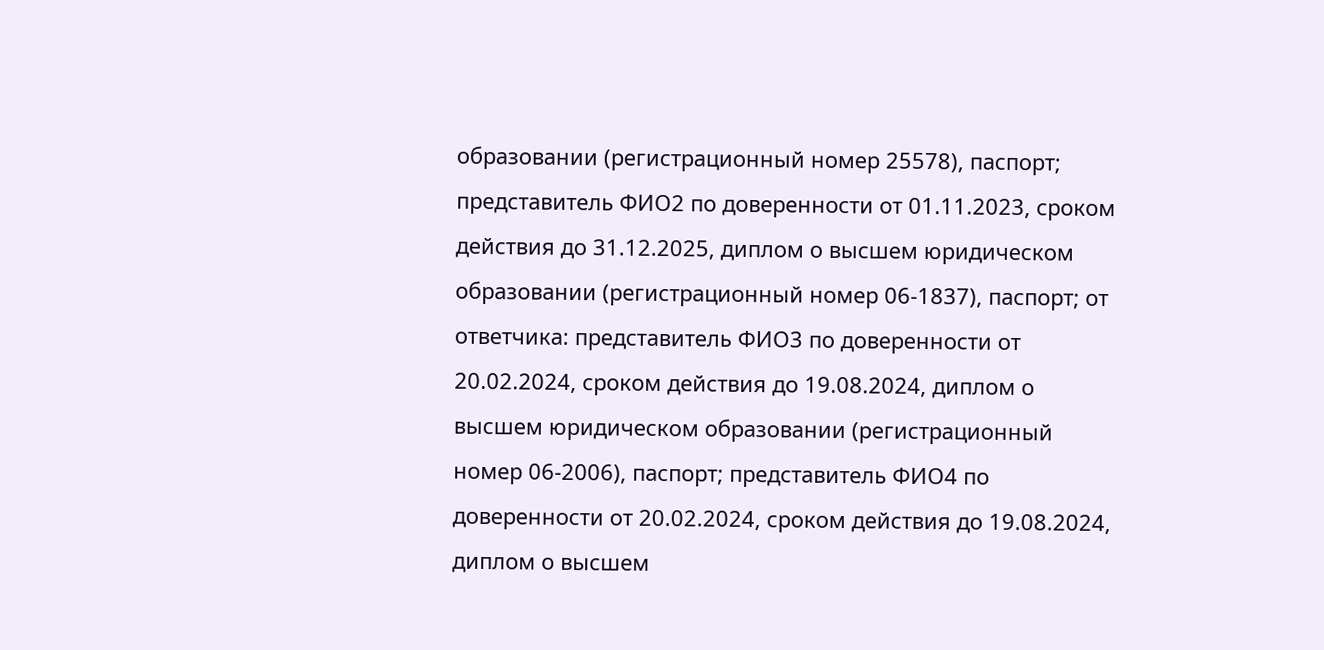образовании (регистрационный номер 25578), паспорт; представитель ФИО2 по доверенности от 01.11.2023, сроком действия до 31.12.2025, диплом о высшем юридическом образовании (регистрационный номер 06-1837), паспорт; от ответчика: представитель ФИО3 по доверенности от 20.02.2024, сроком действия до 19.08.2024, диплом о высшем юридическом образовании (регистрационный номер 06-2006), паспорт; представитель ФИО4 по доверенности от 20.02.2024, сроком действия до 19.08.2024, диплом о высшем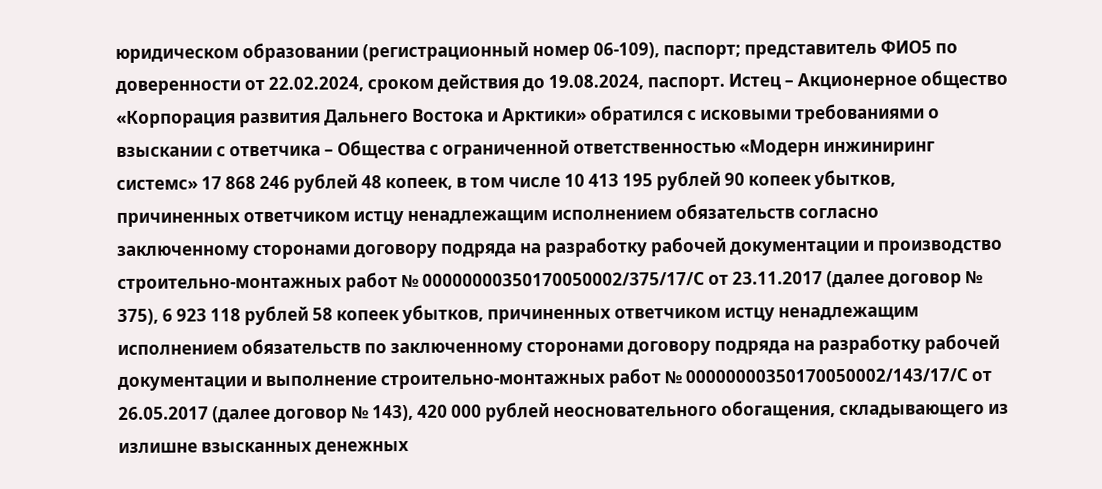юридическом образовании (регистрационный номер 06-109), паспорт; представитель ФИО5 по доверенности от 22.02.2024, сроком действия до 19.08.2024, паспорт. Истец – Акционерное общество «Корпорация развития Дальнего Востока и Арктики» обратился с исковыми требованиями о взыскании с ответчика – Общества с ограниченной ответственностью «Модерн инжиниринг системс» 17 868 246 рублей 48 копеек, в том числе 10 413 195 рублей 90 копеек убытков, причиненных ответчиком истцу ненадлежащим исполнением обязательств согласно заключенному сторонами договору подряда на разработку рабочей документации и производство строительно-монтажных работ № 00000000350170050002/375/17/С от 23.11.2017 (далее договор № 375), 6 923 118 рублей 58 копеек убытков, причиненных ответчиком истцу ненадлежащим исполнением обязательств по заключенному сторонами договору подряда на разработку рабочей документации и выполнение строительно-монтажных работ № 00000000350170050002/143/17/С от 26.05.2017 (далее договор № 143), 420 000 рублей неосновательного обогащения, складывающего из излишне взысканных денежных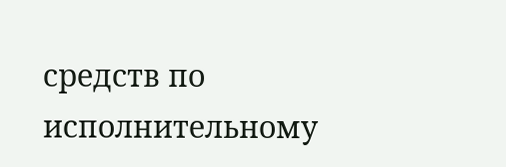средств по исполнительному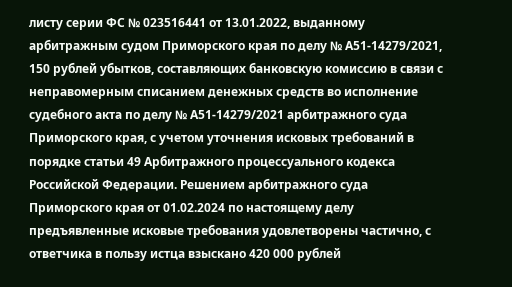листу серии ФС № 023516441 от 13.01.2022, выданному арбитражным судом Приморского края по делу № А51-14279/2021, 150 рублей убытков, составляющих банковскую комиссию в связи с неправомерным списанием денежных средств во исполнение судебного акта по делу № А51-14279/2021 арбитражного суда Приморского края, с учетом уточнения исковых требований в порядке статьи 49 Арбитражного процессуального кодекса Российской Федерации. Решением арбитражного суда Приморского края от 01.02.2024 по настоящему делу предъявленные исковые требования удовлетворены частично, с ответчика в пользу истца взыскано 420 000 рублей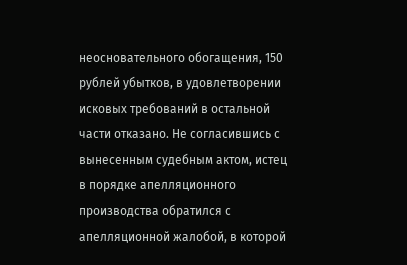неосновательного обогащения, 150 рублей убытков, в удовлетворении исковых требований в остальной части отказано. Не согласившись с вынесенным судебным актом, истец в порядке апелляционного производства обратился с апелляционной жалобой, в которой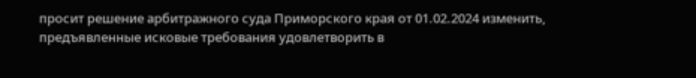просит решение арбитражного суда Приморского края от 01.02.2024 изменить, предъявленные исковые требования удовлетворить в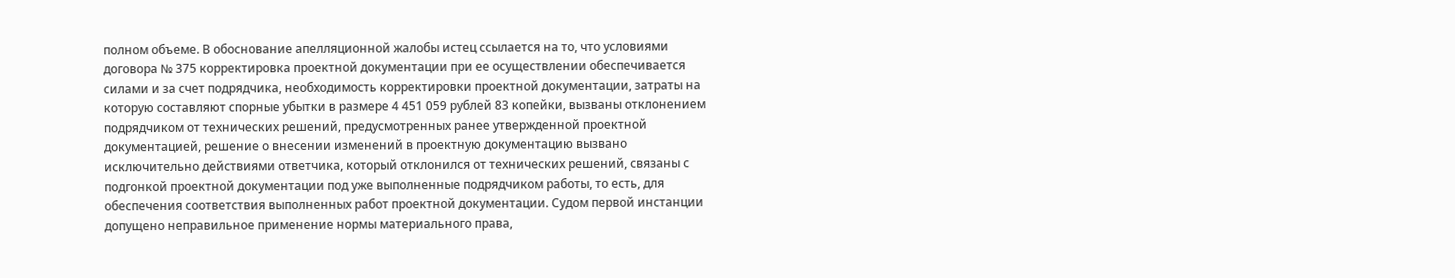полном объеме. В обоснование апелляционной жалобы истец ссылается на то, что условиями договора № 375 корректировка проектной документации при ее осуществлении обеспечивается силами и за счет подрядчика, необходимость корректировки проектной документации, затраты на которую составляют спорные убытки в размере 4 451 059 рублей 83 копейки, вызваны отклонением подрядчиком от технических решений, предусмотренных ранее утвержденной проектной документацией, решение о внесении изменений в проектную документацию вызвано исключительно действиями ответчика, который отклонился от технических решений, связаны с подгонкой проектной документации под уже выполненные подрядчиком работы, то есть, для обеспечения соответствия выполненных работ проектной документации. Судом первой инстанции допущено неправильное применение нормы материального права,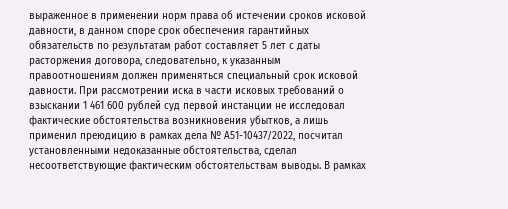выраженное в применении норм права об истечении сроков исковой давности, в данном споре срок обеспечения гарантийных обязательств по результатам работ составляет 5 лет с даты расторжения договора, следовательно, к указанным правоотношениям должен применяться специальный срок исковой давности. При рассмотрении иска в части исковых требований о взыскании 1 461 600 рублей суд первой инстанции не исследовал фактические обстоятельства возникновения убытков, а лишь применил преюдицию в рамках дела № А51-10437/2022, посчитал установленными недоказанные обстоятельства, сделал несоответствующие фактическим обстоятельствам выводы. В рамках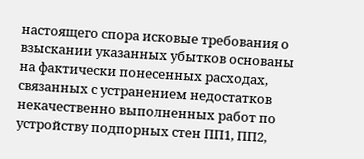настоящего спора исковые требования о взыскании указанных убытков основаны на фактически понесенных расходах, связанных с устранением недостатков некачественно выполненных работ по устройству подпорных стен ПП1, ПП2,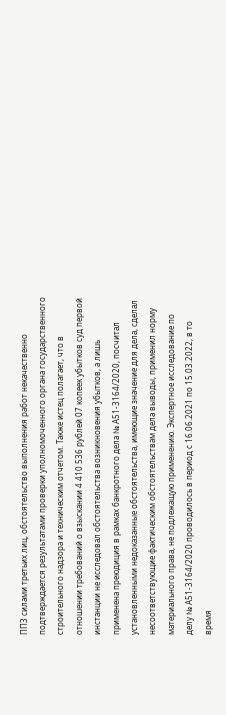ПП3 силами третьих лиц, обстоятельство выполнения работ некачественно подтверждается результатами проверки уполномоченного органа государственного строительного надзора и техническим отчетом. Также истец полагает, что в отношении требований о взыскании 4 410 536 рублей 07 копеек убытков суд первой инстанции не исследовал обстоятельства возникновения убытков, а лишь применена преюдиция в рамках банкротного дела № А51-3164/2020, посчитал установленными недоказанные обстоятельства, имеющие значение для дела, сделал несоответствующие фактическим обстоятельствам дела выводы, применил норму материального права, не подлежащую применению. Экспертное исследование по делу № А51-3164/2020 проводилось в период с 16.06.2021 по 15.03.2022, в то время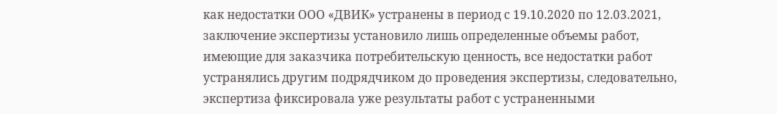как недостатки ООО «ДВИК» устранены в период с 19.10.2020 по 12.03.2021, заключение экспертизы установило лишь определенные объемы работ, имеющие для заказчика потребительскую ценность, все недостатки работ устранялись другим подрядчиком до проведения экспертизы, следовательно, экспертиза фиксировала уже результаты работ с устраненными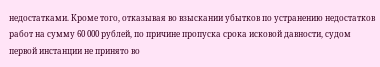недостатками. Кроме того, отказывая во взыскании убытков по устранению недостатков работ на сумму 60 000 рублей, по причине пропуска срока исковой давности, судом первой инстанции не принято во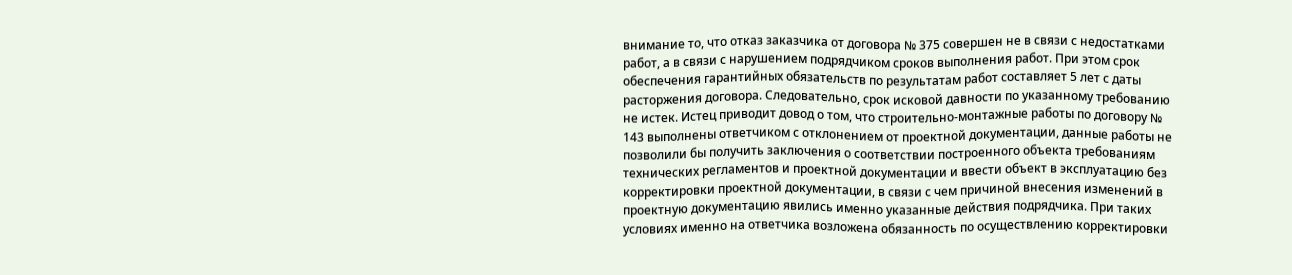внимание то, что отказ заказчика от договора № 375 совершен не в связи с недостатками работ, а в связи с нарушением подрядчиком сроков выполнения работ. При этом срок обеспечения гарантийных обязательств по результатам работ составляет 5 лет с даты расторжения договора. Следовательно, срок исковой давности по указанному требованию не истек. Истец приводит довод о том, что строительно-монтажные работы по договору № 143 выполнены ответчиком с отклонением от проектной документации, данные работы не позволили бы получить заключения о соответствии построенного объекта требованиям технических регламентов и проектной документации и ввести объект в эксплуатацию без корректировки проектной документации, в связи с чем причиной внесения изменений в проектную документацию явились именно указанные действия подрядчика. При таких условиях именно на ответчика возложена обязанность по осуществлению корректировки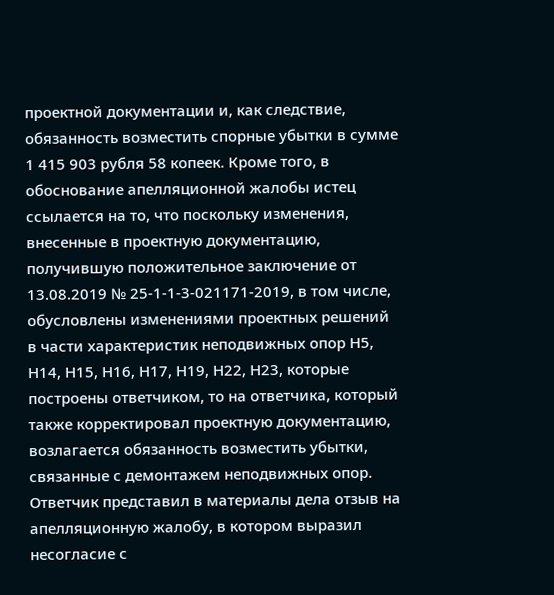проектной документации и, как следствие, обязанность возместить спорные убытки в сумме 1 415 903 рубля 58 копеек. Кроме того, в обоснование апелляционной жалобы истец ссылается на то, что поскольку изменения, внесенные в проектную документацию, получившую положительное заключение от 13.08.2019 № 25-1-1-3-021171-2019, в том числе, обусловлены изменениями проектных решений в части характеристик неподвижных опор Н5, Н14, Н15, Н16, Н17, Н19, Н22, Н23, которые построены ответчиком, то на ответчика, который также корректировал проектную документацию, возлагается обязанность возместить убытки, связанные с демонтажем неподвижных опор. Ответчик представил в материалы дела отзыв на апелляционную жалобу, в котором выразил несогласие с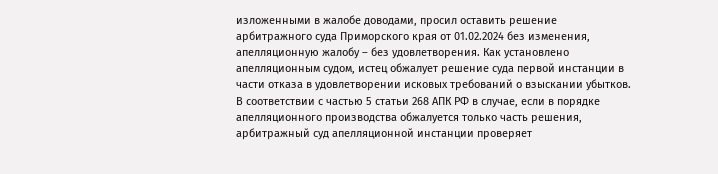изложенными в жалобе доводами, просил оставить решение арбитражного суда Приморского края от 01.02.2024 без изменения, апелляционную жалобу – без удовлетворения. Как установлено апелляционным судом, истец обжалует решение суда первой инстанции в части отказа в удовлетворении исковых требований о взыскании убытков. В соответствии с частью 5 статьи 268 АПК РФ в случае, если в порядке апелляционного производства обжалуется только часть решения, арбитражный суд апелляционной инстанции проверяет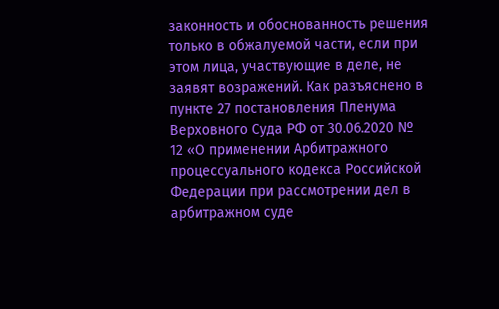законность и обоснованность решения только в обжалуемой части, если при этом лица, участвующие в деле, не заявят возражений. Как разъяснено в пункте 27 постановления Пленума Верховного Суда РФ от 30.06.2020 № 12 «О применении Арбитражного процессуального кодекса Российской Федерации при рассмотрении дел в арбитражном суде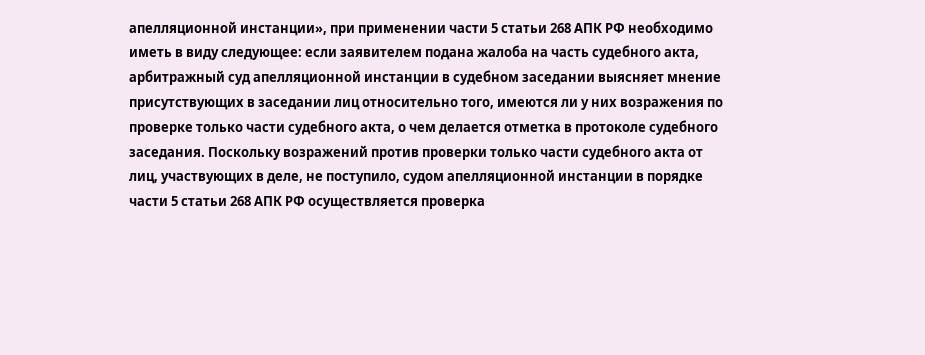апелляционной инстанции», при применении части 5 статьи 268 АПК РФ необходимо иметь в виду следующее: если заявителем подана жалоба на часть судебного акта, арбитражный суд апелляционной инстанции в судебном заседании выясняет мнение присутствующих в заседании лиц относительно того, имеются ли у них возражения по проверке только части судебного акта, о чем делается отметка в протоколе судебного заседания. Поскольку возражений против проверки только части судебного акта от лиц, участвующих в деле, не поступило, судом апелляционной инстанции в порядке части 5 статьи 268 АПК РФ осуществляется проверка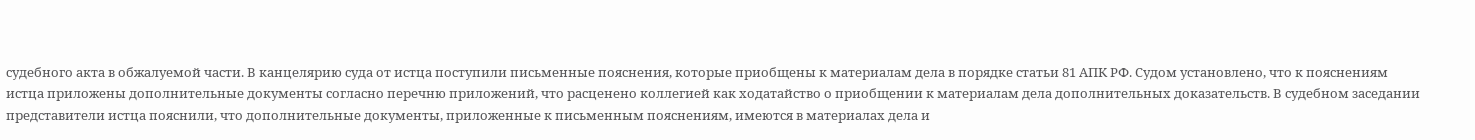судебного акта в обжалуемой части. В канцелярию суда от истца поступили письменные пояснения, которые приобщены к материалам дела в порядке статьи 81 АПК РФ. Судом установлено, что к пояснениям истца приложены дополнительные документы согласно перечню приложений, что расценено коллегией как ходатайство о приобщении к материалам дела дополнительных доказательств. В судебном заседании представители истца пояснили, что дополнительные документы, приложенные к письменным пояснениям, имеются в материалах дела и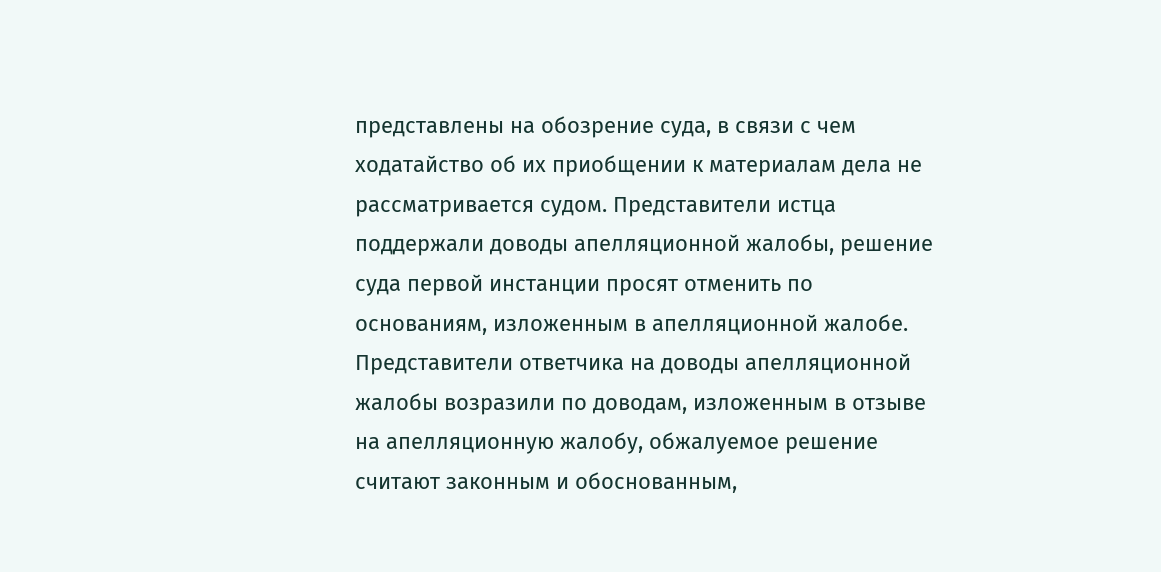представлены на обозрение суда, в связи с чем ходатайство об их приобщении к материалам дела не рассматривается судом. Представители истца поддержали доводы апелляционной жалобы, решение суда первой инстанции просят отменить по основаниям, изложенным в апелляционной жалобе. Представители ответчика на доводы апелляционной жалобы возразили по доводам, изложенным в отзыве на апелляционную жалобу, обжалуемое решение считают законным и обоснованным,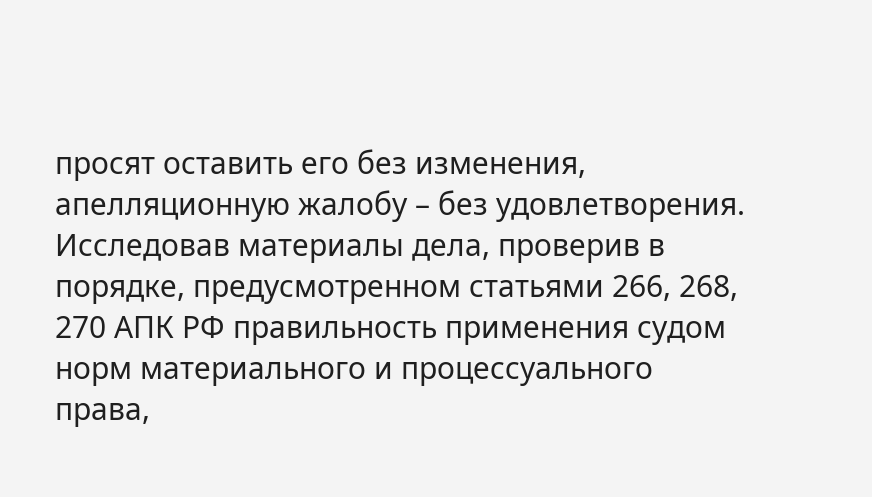просят оставить его без изменения, апелляционную жалобу – без удовлетворения. Исследовав материалы дела, проверив в порядке, предусмотренном статьями 266, 268, 270 АПК РФ правильность применения судом норм материального и процессуального права,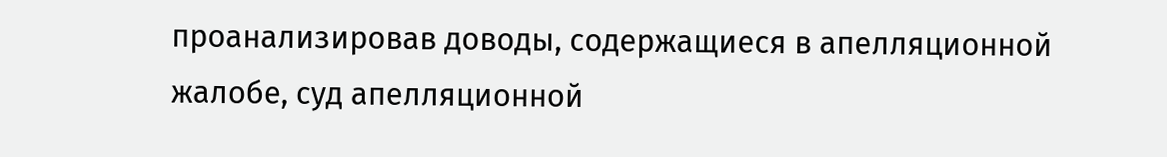проанализировав доводы, содержащиеся в апелляционной жалобе, суд апелляционной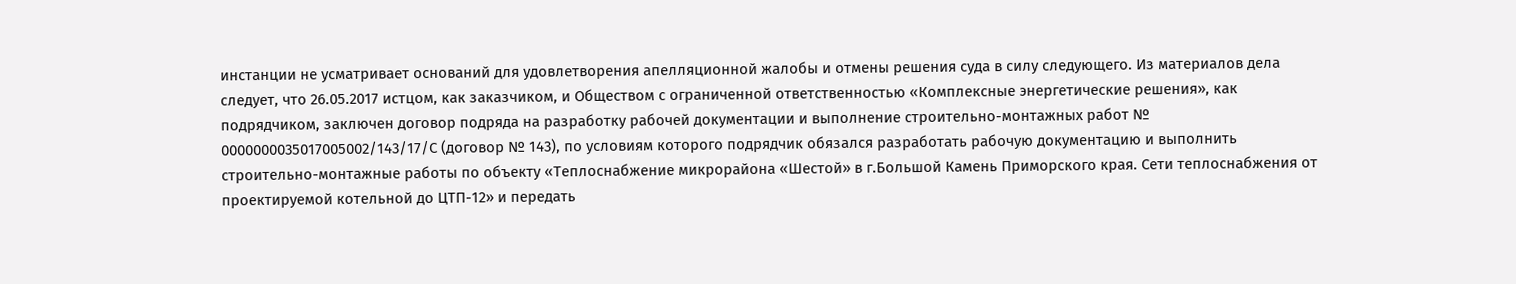инстанции не усматривает оснований для удовлетворения апелляционной жалобы и отмены решения суда в силу следующего. Из материалов дела следует, что 26.05.2017 истцом, как заказчиком, и Обществом с ограниченной ответственностью «Комплексные энергетические решения», как подрядчиком, заключен договор подряда на разработку рабочей документации и выполнение строительно-монтажных работ № 0000000035017005002/143/17/С (договор № 143), по условиям которого подрядчик обязался разработать рабочую документацию и выполнить строительно-монтажные работы по объекту «Теплоснабжение микрорайона «Шестой» в г.Большой Камень Приморского края. Сети теплоснабжения от проектируемой котельной до ЦТП-12» и передать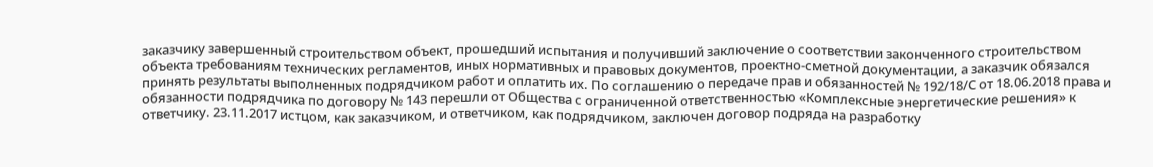заказчику завершенный строительством объект, прошедший испытания и получивший заключение о соответствии законченного строительством объекта требованиям технических регламентов, иных нормативных и правовых документов, проектно-сметной документации, а заказчик обязался принять результаты выполненных подрядчиком работ и оплатить их. По соглашению о передаче прав и обязанностей № 192/18/С от 18.06.2018 права и обязанности подрядчика по договору № 143 перешли от Общества с ограниченной ответственностью «Комплексные энергетические решения» к ответчику. 23.11.2017 истцом, как заказчиком, и ответчиком, как подрядчиком, заключен договор подряда на разработку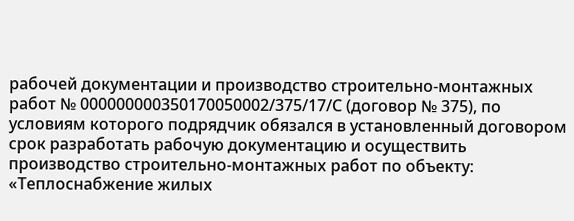рабочей документации и производство строительно-монтажных работ № 000000000350170050002/375/17/С (договор № 375), по условиям которого подрядчик обязался в установленный договором срок разработать рабочую документацию и осуществить производство строительно-монтажных работ по объекту: «Теплоснабжение жилых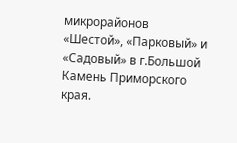микрорайонов «Шестой», «Парковый» и «Садовый» в г.Большой Камень Приморского края.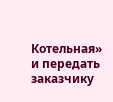Котельная» и передать заказчику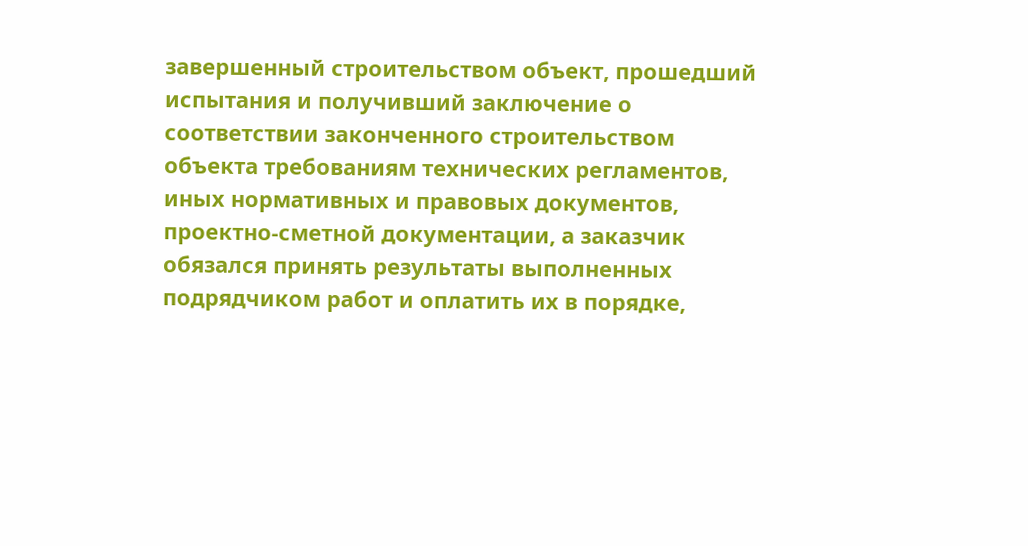завершенный строительством объект, прошедший испытания и получивший заключение о соответствии законченного строительством объекта требованиям технических регламентов, иных нормативных и правовых документов, проектно-сметной документации, а заказчик обязался принять результаты выполненных подрядчиком работ и оплатить их в порядке,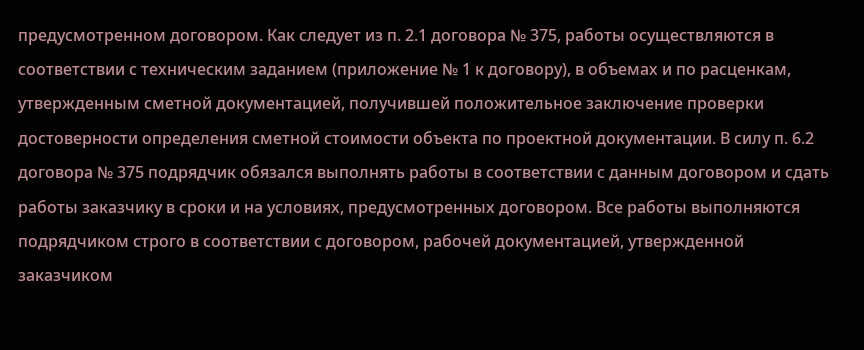предусмотренном договором. Как следует из п. 2.1 договора № 375, работы осуществляются в соответствии с техническим заданием (приложение № 1 к договору), в объемах и по расценкам, утвержденным сметной документацией, получившей положительное заключение проверки достоверности определения сметной стоимости объекта по проектной документации. В силу п. 6.2 договора № 375 подрядчик обязался выполнять работы в соответствии с данным договором и сдать работы заказчику в сроки и на условиях, предусмотренных договором. Все работы выполняются подрядчиком строго в соответствии с договором, рабочей документацией, утвержденной заказчиком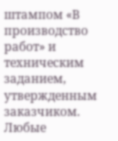штампом «В производство работ» и техническим заданием, утвержденным заказчиком. Любые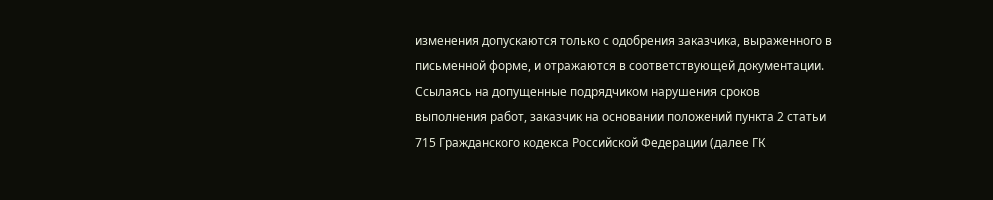изменения допускаются только с одобрения заказчика, выраженного в письменной форме, и отражаются в соответствующей документации. Ссылаясь на допущенные подрядчиком нарушения сроков выполнения работ, заказчик на основании положений пункта 2 статьи 715 Гражданского кодекса Российской Федерации (далее ГК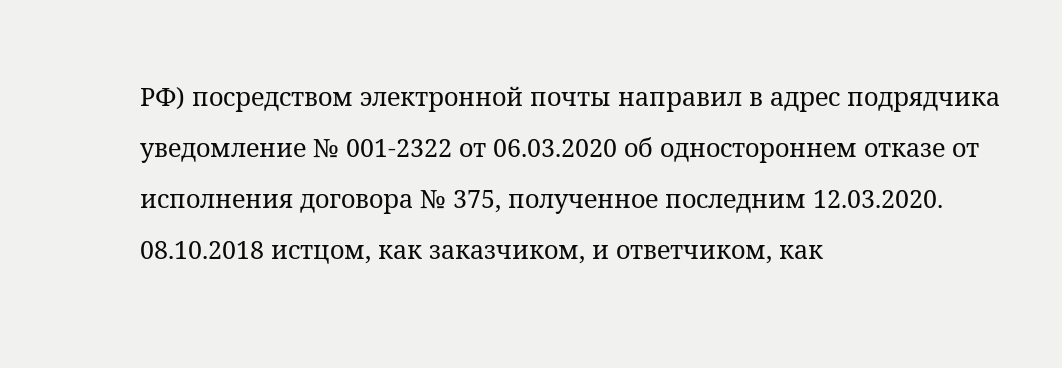РФ) посредством электронной почты направил в адрес подрядчика уведомление № 001-2322 от 06.03.2020 об одностороннем отказе от исполнения договора № 375, полученное последним 12.03.2020. 08.10.2018 истцом, как заказчиком, и ответчиком, как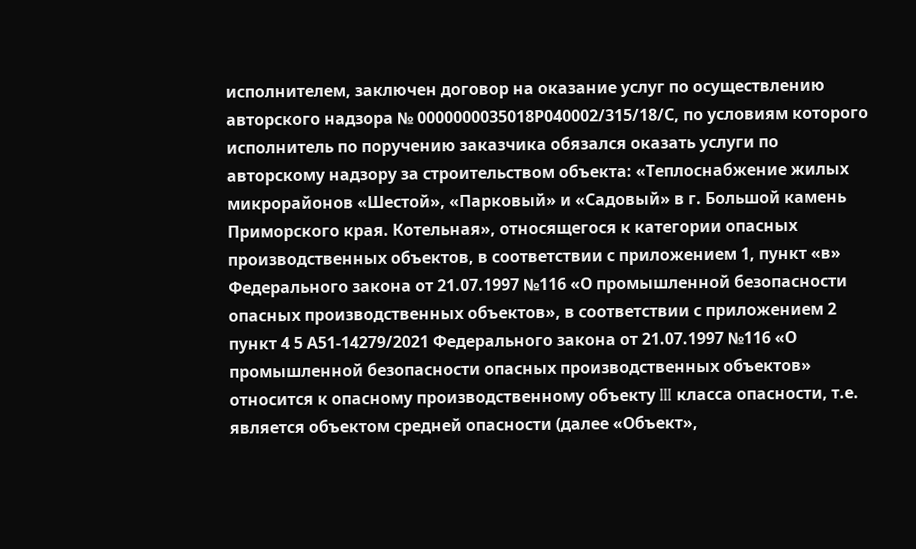исполнителем, заключен договор на оказание услуг по осуществлению авторского надзора № 0000000035018Р040002/315/18/С, по условиям которого исполнитель по поручению заказчика обязался оказать услуги по авторскому надзору за строительством объекта: «Теплоснабжение жилых микрорайонов «Шестой», «Парковый» и «Садовый» в г. Большой камень Приморского края. Котельная», относящегося к категории опасных производственных объектов, в соответствии с приложением 1, пункт «в» Федерального закона от 21.07.1997 №116 «О промышленной безопасности опасных производственных объектов», в соответствии с приложением 2 пункт 4 5 А51-14279/2021 Федерального закона от 21.07.1997 №116 «О промышленной безопасности опасных производственных объектов» относится к опасному производственному объекту III класса опасности, т.е. является объектом средней опасности (далее «Объект»,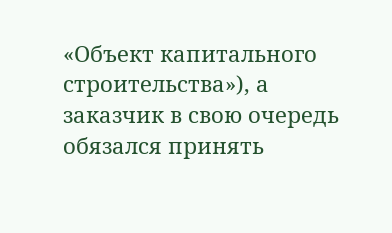«Объект капитального строительства»), а заказчик в свою очередь обязался принять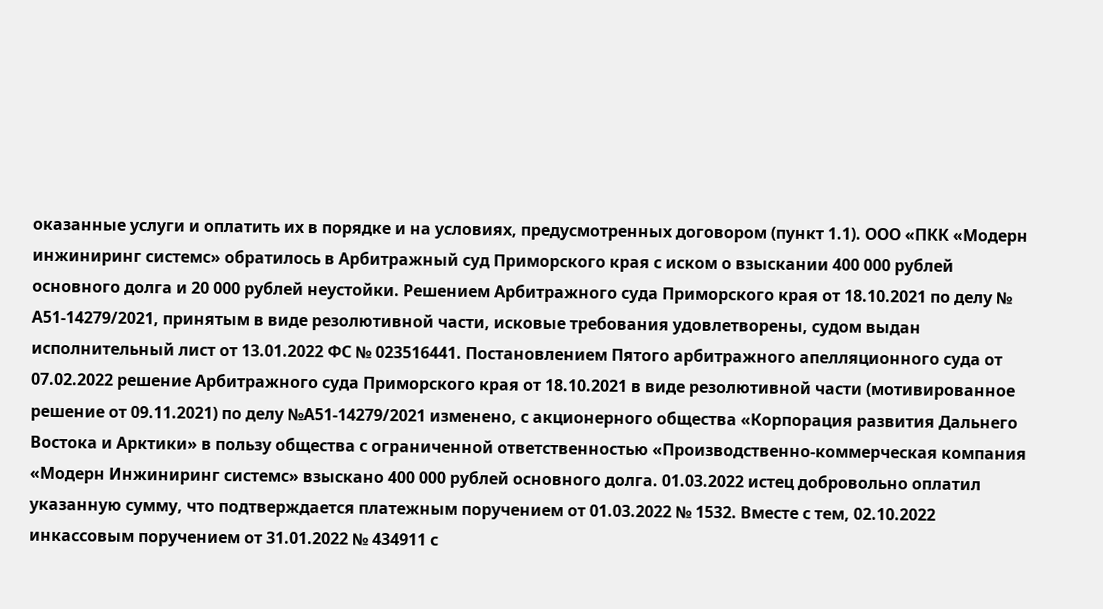оказанные услуги и оплатить их в порядке и на условиях, предусмотренных договором (пункт 1.1). ООО «ПКК «Модерн инжиниринг системс» обратилось в Арбитражный суд Приморского края с иском о взыскании 400 000 рублей основного долга и 20 000 рублей неустойки. Решением Арбитражного суда Приморского края от 18.10.2021 по делу № А51-14279/2021, принятым в виде резолютивной части, исковые требования удовлетворены, судом выдан исполнительный лист от 13.01.2022 ФС № 023516441. Постановлением Пятого арбитражного апелляционного суда от 07.02.2022 решение Арбитражного суда Приморского края от 18.10.2021 в виде резолютивной части (мотивированное решение от 09.11.2021) по делу №А51-14279/2021 изменено, с акционерного общества «Корпорация развития Дальнего Востока и Арктики» в пользу общества с ограниченной ответственностью «Производственно-коммерческая компания «Модерн Инжиниринг системс» взыскано 400 000 рублей основного долга. 01.03.2022 истец добровольно оплатил указанную сумму, что подтверждается платежным поручением от 01.03.2022 № 1532. Вместе с тем, 02.10.2022 инкассовым поручением от 31.01.2022 № 434911 с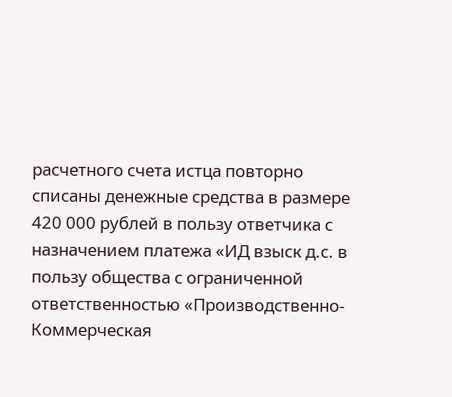расчетного счета истца повторно списаны денежные средства в размере 420 000 рублей в пользу ответчика с назначением платежа «ИД взыск д.с. в пользу общества с ограниченной ответственностью «Производственно-Коммерческая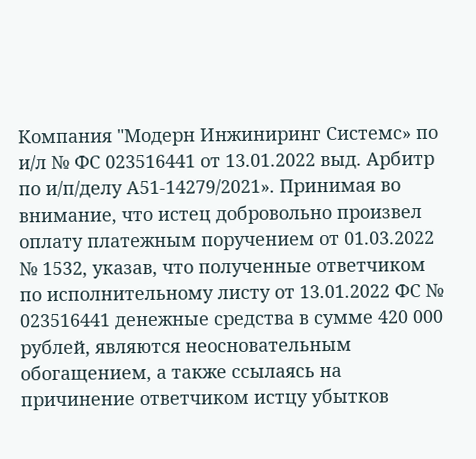Компания "Модерн Инжиниринг Системс» по и/л № ФС 023516441 от 13.01.2022 выд. Арбитр по и/п/делу А51-14279/2021». Принимая во внимание, что истец добровольно произвел оплату платежным поручением от 01.03.2022 № 1532, указав, что полученные ответчиком по исполнительному листу от 13.01.2022 ФС № 023516441 денежные средства в сумме 420 000 рублей, являются неосновательным обогащением, а также ссылаясь на причинение ответчиком истцу убытков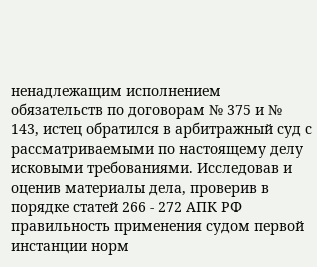ненадлежащим исполнением обязательств по договорам № 375 и № 143, истец обратился в арбитражный суд с рассматриваемыми по настоящему делу исковыми требованиями. Исследовав и оценив материалы дела, проверив в порядке статей 266 - 272 АПК РФ правильность применения судом первой инстанции норм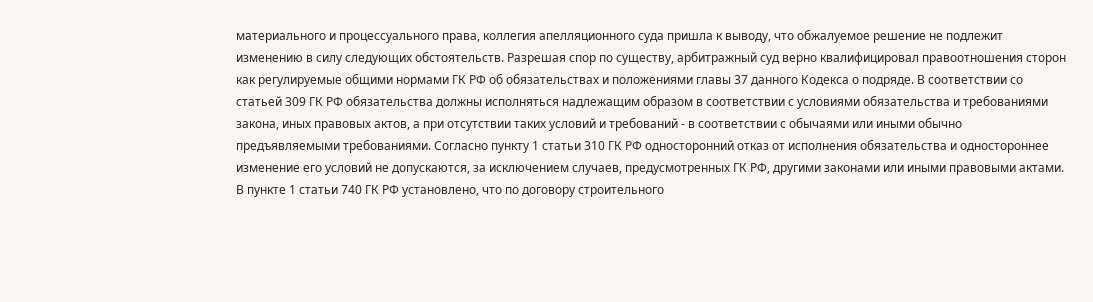материального и процессуального права, коллегия апелляционного суда пришла к выводу, что обжалуемое решение не подлежит изменению в силу следующих обстоятельств. Разрешая спор по существу, арбитражный суд верно квалифицировал правоотношения сторон как регулируемые общими нормами ГК РФ об обязательствах и положениями главы 37 данного Кодекса о подряде. В соответствии со статьей 309 ГК РФ обязательства должны исполняться надлежащим образом в соответствии с условиями обязательства и требованиями закона, иных правовых актов, а при отсутствии таких условий и требований - в соответствии с обычаями или иными обычно предъявляемыми требованиями. Согласно пункту 1 статьи 310 ГК РФ односторонний отказ от исполнения обязательства и одностороннее изменение его условий не допускаются, за исключением случаев, предусмотренных ГК РФ, другими законами или иными правовыми актами. В пункте 1 статьи 740 ГК РФ установлено, что по договору строительного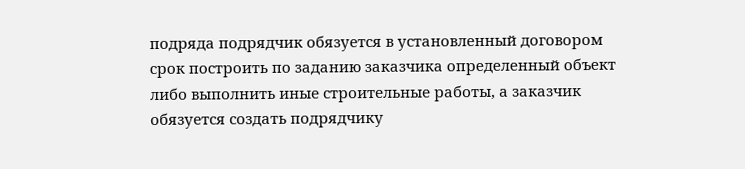подряда подрядчик обязуется в установленный договором срок построить по заданию заказчика определенный объект либо выполнить иные строительные работы, а заказчик обязуется создать подрядчику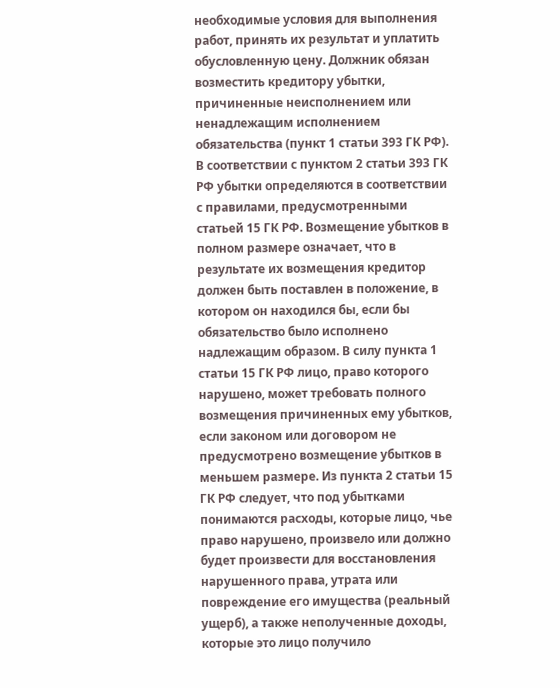необходимые условия для выполнения работ, принять их результат и уплатить обусловленную цену. Должник обязан возместить кредитору убытки, причиненные неисполнением или ненадлежащим исполнением обязательства (пункт 1 статьи 393 ГК РФ). В соответствии с пунктом 2 статьи 393 ГК РФ убытки определяются в соответствии с правилами, предусмотренными статьей 15 ГК РФ. Возмещение убытков в полном размере означает, что в результате их возмещения кредитор должен быть поставлен в положение, в котором он находился бы, если бы обязательство было исполнено надлежащим образом. В силу пункта 1 статьи 15 ГК РФ лицо, право которого нарушено, может требовать полного возмещения причиненных ему убытков, если законом или договором не предусмотрено возмещение убытков в меньшем размере. Из пункта 2 статьи 15 ГК РФ следует, что под убытками понимаются расходы, которые лицо, чье право нарушено, произвело или должно будет произвести для восстановления нарушенного права, утрата или повреждение его имущества (реальный ущерб), а также неполученные доходы, которые это лицо получило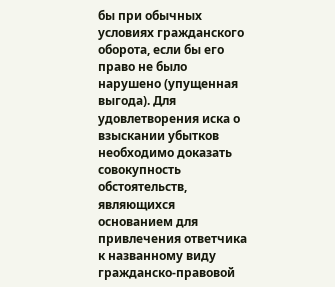бы при обычных условиях гражданского оборота, если бы его право не было нарушено (упущенная выгода). Для удовлетворения иска о взыскании убытков необходимо доказать совокупность обстоятельств, являющихся основанием для привлечения ответчика к названному виду гражданско-правовой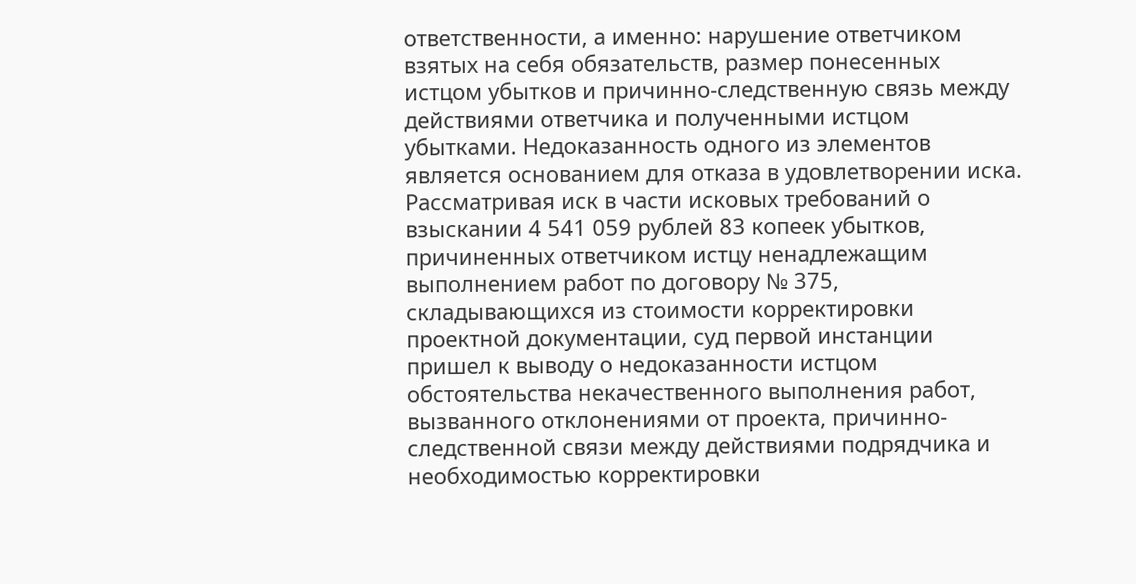ответственности, а именно: нарушение ответчиком взятых на себя обязательств, размер понесенных истцом убытков и причинно-следственную связь между действиями ответчика и полученными истцом убытками. Недоказанность одного из элементов является основанием для отказа в удовлетворении иска. Рассматривая иск в части исковых требований о взыскании 4 541 059 рублей 83 копеек убытков, причиненных ответчиком истцу ненадлежащим выполнением работ по договору № 375, складывающихся из стоимости корректировки проектной документации, суд первой инстанции пришел к выводу о недоказанности истцом обстоятельства некачественного выполнения работ, вызванного отклонениями от проекта, причинно-следственной связи между действиями подрядчика и необходимостью корректировки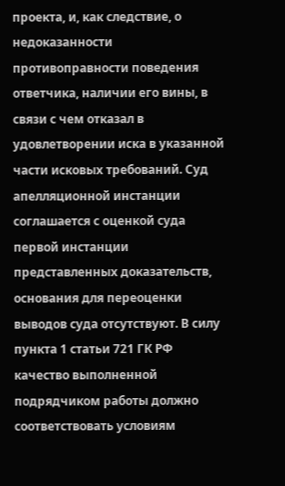проекта, и, как следствие, о недоказанности противоправности поведения ответчика, наличии его вины, в связи с чем отказал в удовлетворении иска в указанной части исковых требований. Суд апелляционной инстанции соглашается с оценкой суда первой инстанции представленных доказательств, основания для переоценки выводов суда отсутствуют. В силу пункта 1 статьи 721 ГК РФ качество выполненной подрядчиком работы должно соответствовать условиям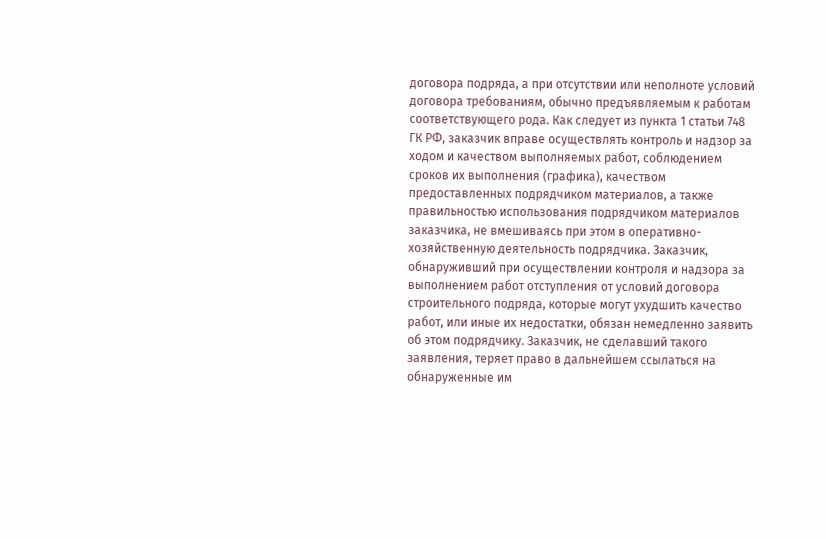договора подряда, а при отсутствии или неполноте условий договора требованиям, обычно предъявляемым к работам соответствующего рода. Как следует из пункта 1 статьи 748 ГК РФ, заказчик вправе осуществлять контроль и надзор за ходом и качеством выполняемых работ, соблюдением сроков их выполнения (графика), качеством предоставленных подрядчиком материалов, а также правильностью использования подрядчиком материалов заказчика, не вмешиваясь при этом в оперативно-хозяйственную деятельность подрядчика. Заказчик, обнаруживший при осуществлении контроля и надзора за выполнением работ отступления от условий договора строительного подряда, которые могут ухудшить качество работ, или иные их недостатки, обязан немедленно заявить об этом подрядчику. Заказчик, не сделавший такого заявления, теряет право в дальнейшем ссылаться на обнаруженные им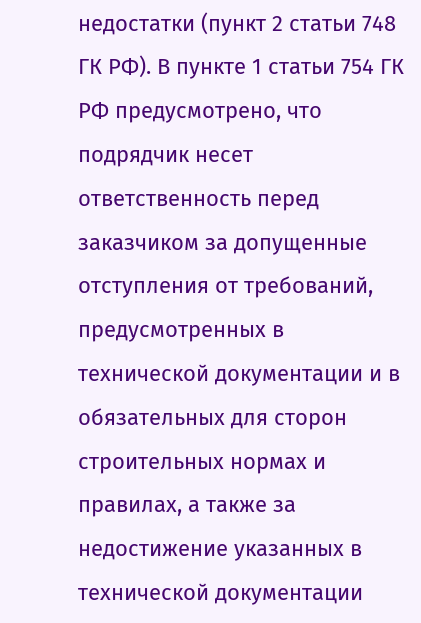недостатки (пункт 2 статьи 748 ГК РФ). В пункте 1 статьи 754 ГК РФ предусмотрено, что подрядчик несет ответственность перед заказчиком за допущенные отступления от требований, предусмотренных в технической документации и в обязательных для сторон строительных нормах и правилах, а также за недостижение указанных в технической документации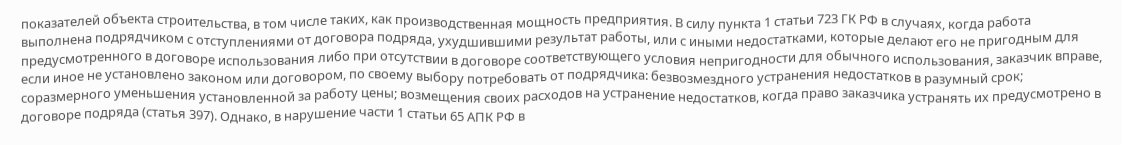показателей объекта строительства, в том числе таких, как производственная мощность предприятия. В силу пункта 1 статьи 723 ГК РФ в случаях, когда работа выполнена подрядчиком с отступлениями от договора подряда, ухудшившими результат работы, или с иными недостатками, которые делают его не пригодным для предусмотренного в договоре использования либо при отсутствии в договоре соответствующего условия непригодности для обычного использования, заказчик вправе, если иное не установлено законом или договором, по своему выбору потребовать от подрядчика: безвозмездного устранения недостатков в разумный срок; соразмерного уменьшения установленной за работу цены; возмещения своих расходов на устранение недостатков, когда право заказчика устранять их предусмотрено в договоре подряда (статья 397). Однако, в нарушение части 1 статьи 65 АПК РФ в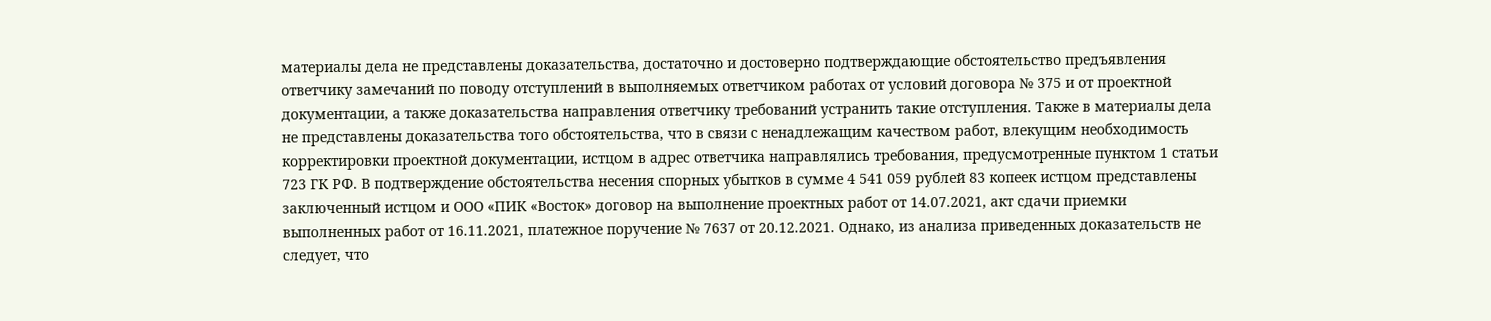материалы дела не представлены доказательства, достаточно и достоверно подтверждающие обстоятельство предъявления ответчику замечаний по поводу отступлений в выполняемых ответчиком работах от условий договора № 375 и от проектной документации, а также доказательства направления ответчику требований устранить такие отступления. Также в материалы дела не представлены доказательства того обстоятельства, что в связи с ненадлежащим качеством работ, влекущим необходимость корректировки проектной документации, истцом в адрес ответчика направлялись требования, предусмотренные пунктом 1 статьи 723 ГК РФ. В подтверждение обстоятельства несения спорных убытков в сумме 4 541 059 рублей 83 копеек истцом представлены заключенный истцом и ООО «ПИК «Восток» договор на выполнение проектных работ от 14.07.2021, акт сдачи приемки выполненных работ от 16.11.2021, платежное поручение № 7637 от 20.12.2021. Однако, из анализа приведенных доказательств не следует, что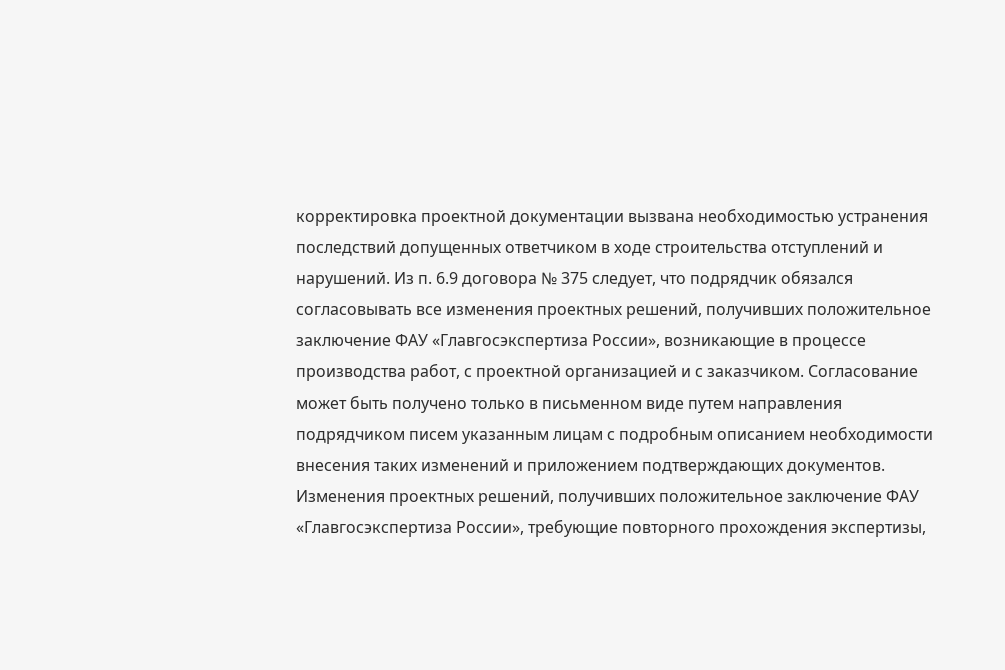корректировка проектной документации вызвана необходимостью устранения последствий допущенных ответчиком в ходе строительства отступлений и нарушений. Из п. 6.9 договора № 375 следует, что подрядчик обязался согласовывать все изменения проектных решений, получивших положительное заключение ФАУ «Главгосэкспертиза России», возникающие в процессе производства работ, с проектной организацией и с заказчиком. Согласование может быть получено только в письменном виде путем направления подрядчиком писем указанным лицам с подробным описанием необходимости внесения таких изменений и приложением подтверждающих документов. Изменения проектных решений, получивших положительное заключение ФАУ «Главгосэкспертиза России», требующие повторного прохождения экспертизы,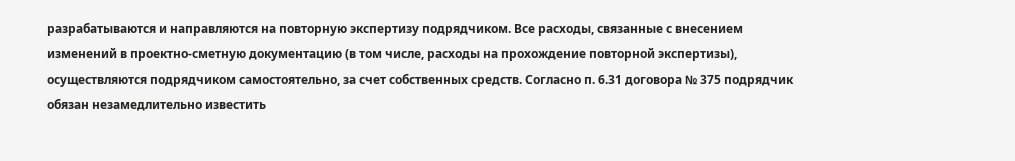разрабатываются и направляются на повторную экспертизу подрядчиком. Все расходы, связанные с внесением изменений в проектно-сметную документацию (в том числе, расходы на прохождение повторной экспертизы), осуществляются подрядчиком самостоятельно, за счет собственных средств. Согласно п. 6.31 договора № 375 подрядчик обязан незамедлительно известить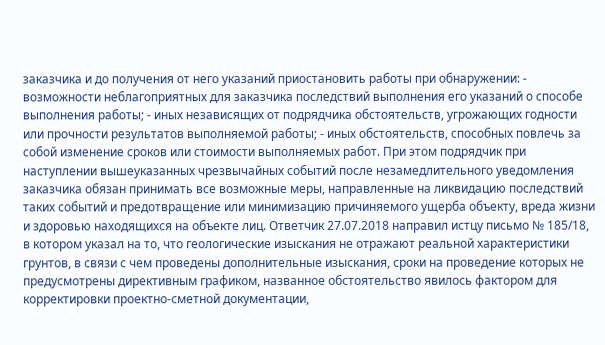заказчика и до получения от него указаний приостановить работы при обнаружении: - возможности неблагоприятных для заказчика последствий выполнения его указаний о способе выполнения работы; - иных независящих от подрядчика обстоятельств, угрожающих годности или прочности результатов выполняемой работы; - иных обстоятельств, способных повлечь за собой изменение сроков или стоимости выполняемых работ. При этом подрядчик при наступлении вышеуказанных чрезвычайных событий после незамедлительного уведомления заказчика обязан принимать все возможные меры, направленные на ликвидацию последствий таких событий и предотвращение или минимизацию причиняемого ущерба объекту, вреда жизни и здоровью находящихся на объекте лиц. Ответчик 27.07.2018 направил истцу письмо № 185/18, в котором указал на то, что геологические изыскания не отражают реальной характеристики грунтов, в связи с чем проведены дополнительные изыскания, сроки на проведение которых не предусмотрены директивным графиком, названное обстоятельство явилось фактором для корректировки проектно-сметной документации,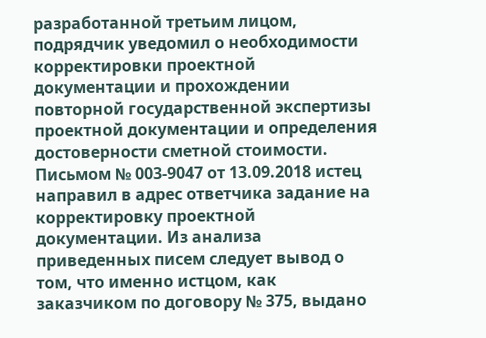разработанной третьим лицом, подрядчик уведомил о необходимости корректировки проектной документации и прохождении повторной государственной экспертизы проектной документации и определения достоверности сметной стоимости. Письмом № 003-9047 от 13.09.2018 истец направил в адрес ответчика задание на корректировку проектной документации. Из анализа приведенных писем следует вывод о том, что именно истцом, как заказчиком по договору № 375, выдано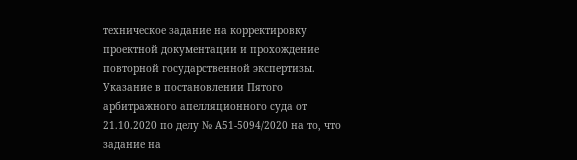техническое задание на корректировку проектной документации и прохождение повторной государственной экспертизы. Указание в постановлении Пятого арбитражного апелляционного суда от 21.10.2020 по делу № А51-5094/2020 на то, что задание на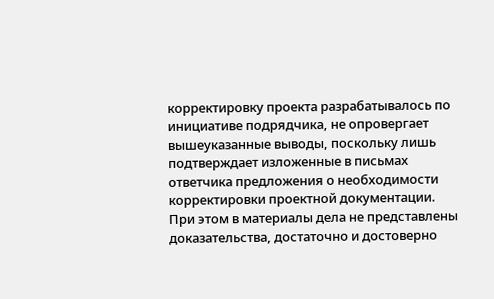корректировку проекта разрабатывалось по инициативе подрядчика, не опровергает вышеуказанные выводы, поскольку лишь подтверждает изложенные в письмах ответчика предложения о необходимости корректировки проектной документации. При этом в материалы дела не представлены доказательства, достаточно и достоверно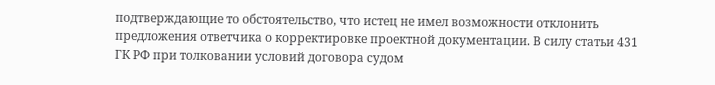подтверждающие то обстоятельство, что истец не имел возможности отклонить предложения ответчика о корректировке проектной документации. В силу статьи 431 ГК РФ при толковании условий договора судом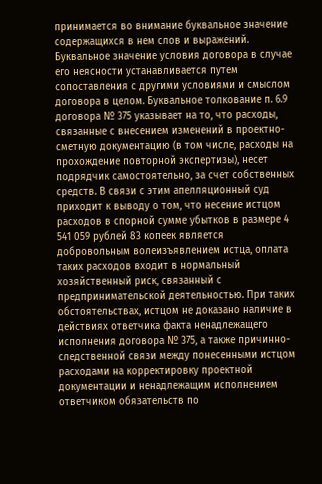принимается во внимание буквальное значение содержащихся в нем слов и выражений. Буквальное значение условия договора в случае его неясности устанавливается путем сопоставления с другими условиями и смыслом договора в целом. Буквальное толкование п. 6.9 договора № 375 указывает на то, что расходы, связанные с внесением изменений в проектно-сметную документацию (в том числе, расходы на прохождение повторной экспертизы), несет подрядчик самостоятельно, за счет собственных средств. В связи с этим апелляционный суд приходит к выводу о том, что несение истцом расходов в спорной сумме убытков в размере 4 541 059 рублей 83 копеек является добровольным волеизъявлением истца, оплата таких расходов входит в нормальный хозяйственный риск, связанный с предпринимательской деятельностью. При таких обстоятельствах, истцом не доказано наличие в действиях ответчика факта ненадлежащего исполнения договора № 375, а также причинно-следственной связи между понесенными истцом расходами на корректировку проектной документации и ненадлежащим исполнением ответчиком обязательств по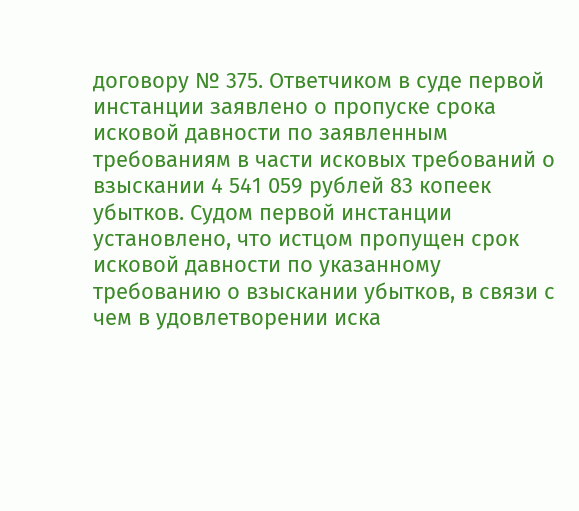договору № 375. Ответчиком в суде первой инстанции заявлено о пропуске срока исковой давности по заявленным требованиям в части исковых требований о взыскании 4 541 059 рублей 83 копеек убытков. Судом первой инстанции установлено, что истцом пропущен срок исковой давности по указанному требованию о взыскании убытков, в связи с чем в удовлетворении иска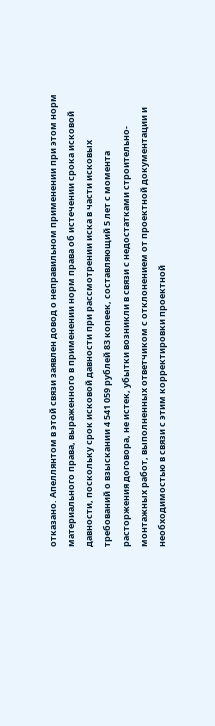отказано. Апеллянтом в этой связи заявлен довод о неправильном применении при этом норм материального права, выраженного в применении норм права об истечении срока исковой давности, поскольку срок исковой давности при рассмотрении иска в части исковых требований о взыскании 4 541 059 рублей 83 копеек, составляющий 5 лет с момента расторжения договора, не истек, убытки возникли в связи с недостатками строительно-монтажных работ, выполненных ответчиком с отклонением от проектной документации и необходимостью в связи с этим корректировки проектной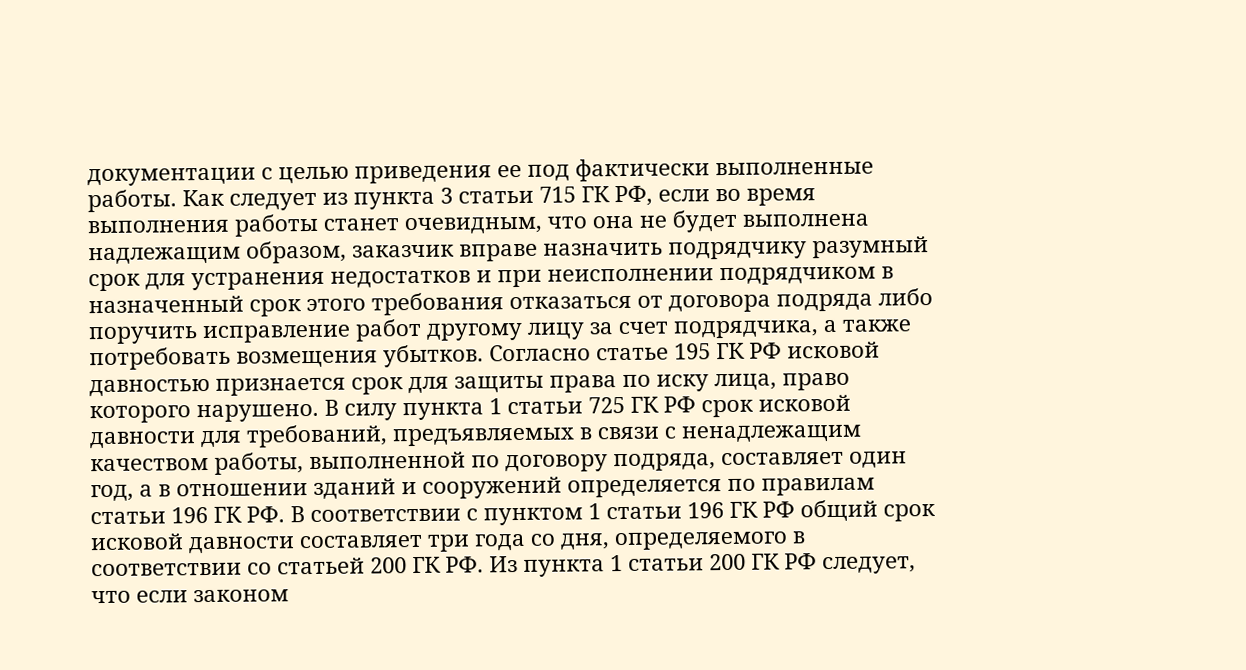документации с целью приведения ее под фактически выполненные работы. Как следует из пункта 3 статьи 715 ГК РФ, если во время выполнения работы станет очевидным, что она не будет выполнена надлежащим образом, заказчик вправе назначить подрядчику разумный срок для устранения недостатков и при неисполнении подрядчиком в назначенный срок этого требования отказаться от договора подряда либо поручить исправление работ другому лицу за счет подрядчика, а также потребовать возмещения убытков. Согласно статье 195 ГК РФ исковой давностью признается срок для защиты права по иску лица, право которого нарушено. В силу пункта 1 статьи 725 ГК РФ срок исковой давности для требований, предъявляемых в связи с ненадлежащим качеством работы, выполненной по договору подряда, составляет один год, а в отношении зданий и сооружений определяется по правилам статьи 196 ГК РФ. В соответствии с пунктом 1 статьи 196 ГК РФ общий срок исковой давности составляет три года со дня, определяемого в соответствии со статьей 200 ГК РФ. Из пункта 1 статьи 200 ГК РФ следует, что если законом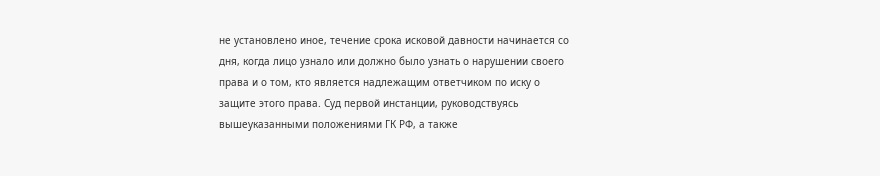не установлено иное, течение срока исковой давности начинается со дня, когда лицо узнало или должно было узнать о нарушении своего права и о том, кто является надлежащим ответчиком по иску о защите этого права. Суд первой инстанции, руководствуясь вышеуказанными положениями ГК РФ, а также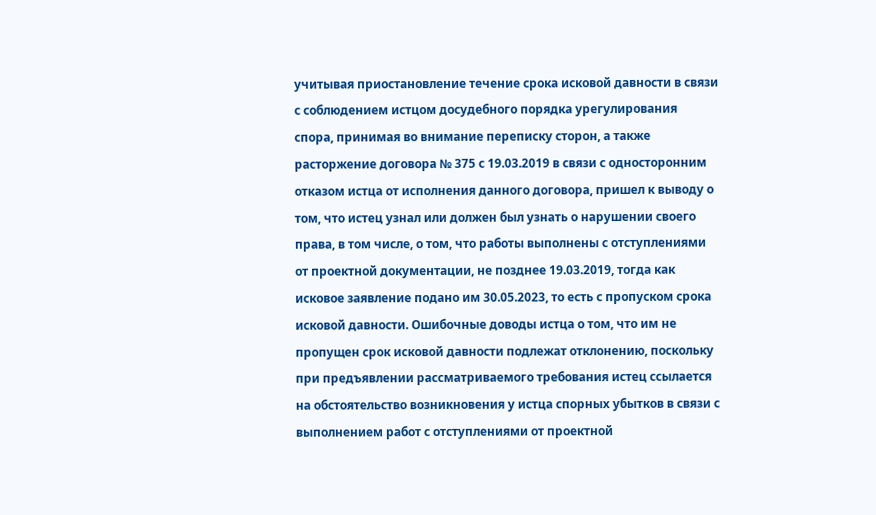учитывая приостановление течение срока исковой давности в связи с соблюдением истцом досудебного порядка урегулирования спора, принимая во внимание переписку сторон, а также расторжение договора № 375 с 19.03.2019 в связи с односторонним отказом истца от исполнения данного договора, пришел к выводу о том, что истец узнал или должен был узнать о нарушении своего права, в том числе, о том, что работы выполнены с отступлениями от проектной документации, не позднее 19.03.2019, тогда как исковое заявление подано им 30.05.2023, то есть с пропуском срока исковой давности. Ошибочные доводы истца о том, что им не пропущен срок исковой давности подлежат отклонению, поскольку при предъявлении рассматриваемого требования истец ссылается на обстоятельство возникновения у истца спорных убытков в связи с выполнением работ с отступлениями от проектной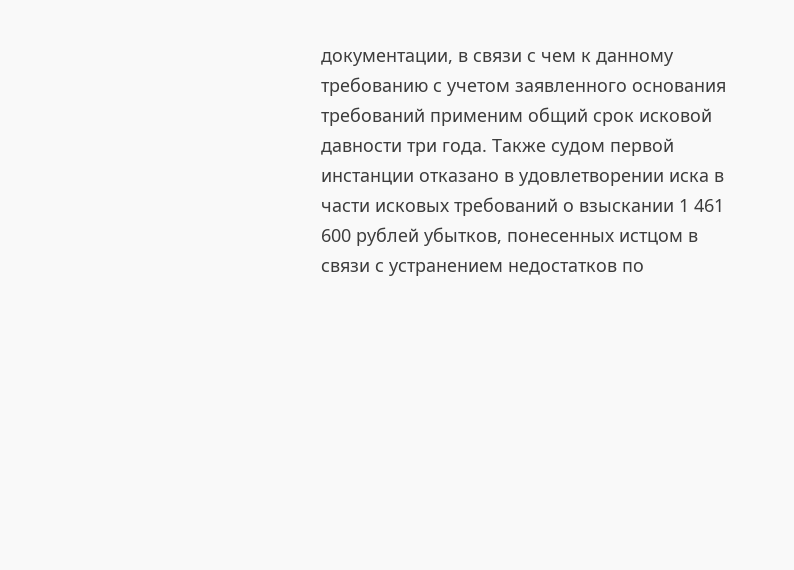документации, в связи с чем к данному требованию с учетом заявленного основания требований применим общий срок исковой давности три года. Также судом первой инстанции отказано в удовлетворении иска в части исковых требований о взыскании 1 461 600 рублей убытков, понесенных истцом в связи с устранением недостатков по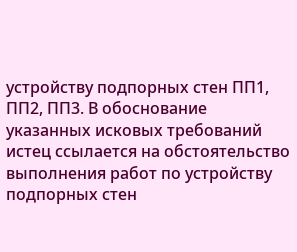устройству подпорных стен ПП1, ПП2, ПП3. В обоснование указанных исковых требований истец ссылается на обстоятельство выполнения работ по устройству подпорных стен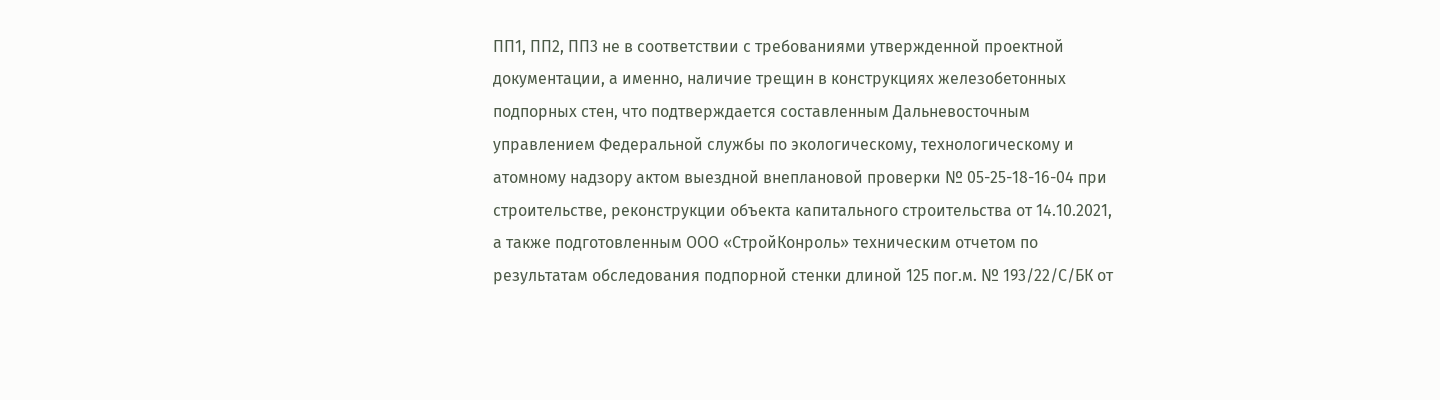ПП1, ПП2, ПП3 не в соответствии с требованиями утвержденной проектной документации, а именно, наличие трещин в конструкциях железобетонных подпорных стен, что подтверждается составленным Дальневосточным управлением Федеральной службы по экологическому, технологическому и атомному надзору актом выездной внеплановой проверки № 05-25-18-16-04 при строительстве, реконструкции объекта капитального строительства от 14.10.2021, а также подготовленным ООО «СтройКонроль» техническим отчетом по результатам обследования подпорной стенки длиной 125 пог.м. № 193/22/С/БК от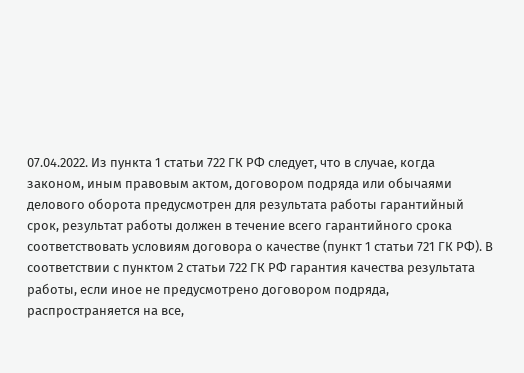07.04.2022. Из пункта 1 статьи 722 ГК РФ следует, что в случае, когда законом, иным правовым актом, договором подряда или обычаями делового оборота предусмотрен для результата работы гарантийный срок, результат работы должен в течение всего гарантийного срока соответствовать условиям договора о качестве (пункт 1 статьи 721 ГК РФ). В соответствии с пунктом 2 статьи 722 ГК РФ гарантия качества результата работы, если иное не предусмотрено договором подряда, распространяется на все,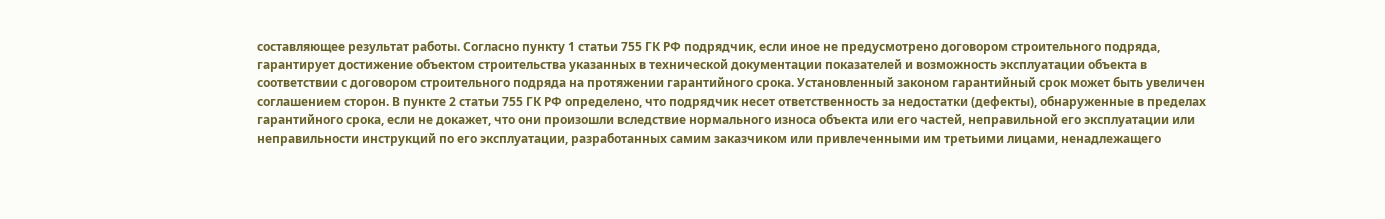составляющее результат работы. Согласно пункту 1 статьи 755 ГК РФ подрядчик, если иное не предусмотрено договором строительного подряда, гарантирует достижение объектом строительства указанных в технической документации показателей и возможность эксплуатации объекта в соответствии с договором строительного подряда на протяжении гарантийного срока. Установленный законом гарантийный срок может быть увеличен соглашением сторон. В пункте 2 статьи 755 ГК РФ определено, что подрядчик несет ответственность за недостатки (дефекты), обнаруженные в пределах гарантийного срока, если не докажет, что они произошли вследствие нормального износа объекта или его частей, неправильной его эксплуатации или неправильности инструкций по его эксплуатации, разработанных самим заказчиком или привлеченными им третьими лицами, ненадлежащего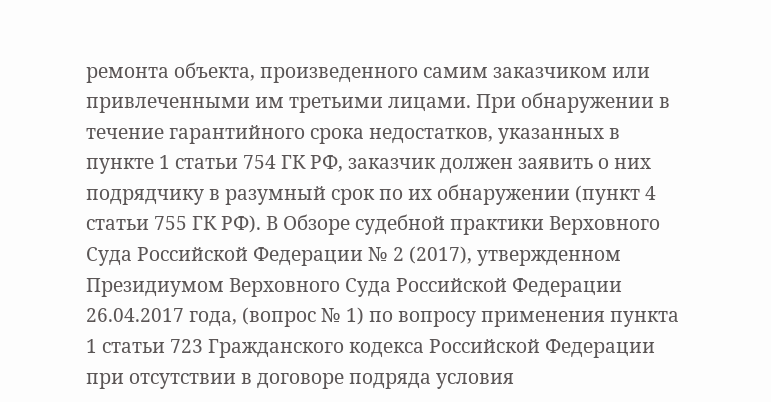ремонта объекта, произведенного самим заказчиком или привлеченными им третьими лицами. При обнаружении в течение гарантийного срока недостатков, указанных в пункте 1 статьи 754 ГК РФ, заказчик должен заявить о них подрядчику в разумный срок по их обнаружении (пункт 4 статьи 755 ГК РФ). В Обзоре судебной практики Верховного Суда Российской Федерации № 2 (2017), утвержденном Президиумом Верховного Суда Российской Федерации 26.04.2017 года, (вопрос № 1) по вопросу применения пункта 1 статьи 723 Гражданского кодекса Российской Федерации при отсутствии в договоре подряда условия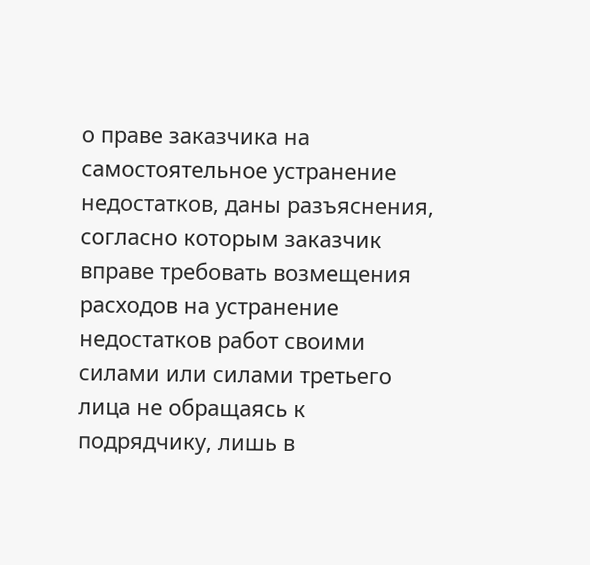о праве заказчика на самостоятельное устранение недостатков, даны разъяснения, согласно которым заказчик вправе требовать возмещения расходов на устранение недостатков работ своими силами или силами третьего лица не обращаясь к подрядчику, лишь в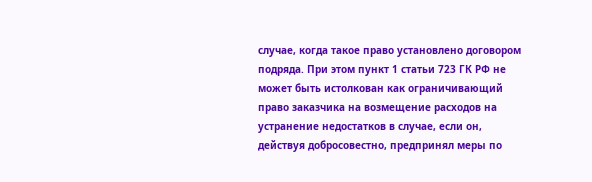случае, когда такое право установлено договором подряда. При этом пункт 1 статьи 723 ГК РФ не может быть истолкован как ограничивающий право заказчика на возмещение расходов на устранение недостатков в случае, если он, действуя добросовестно, предпринял меры по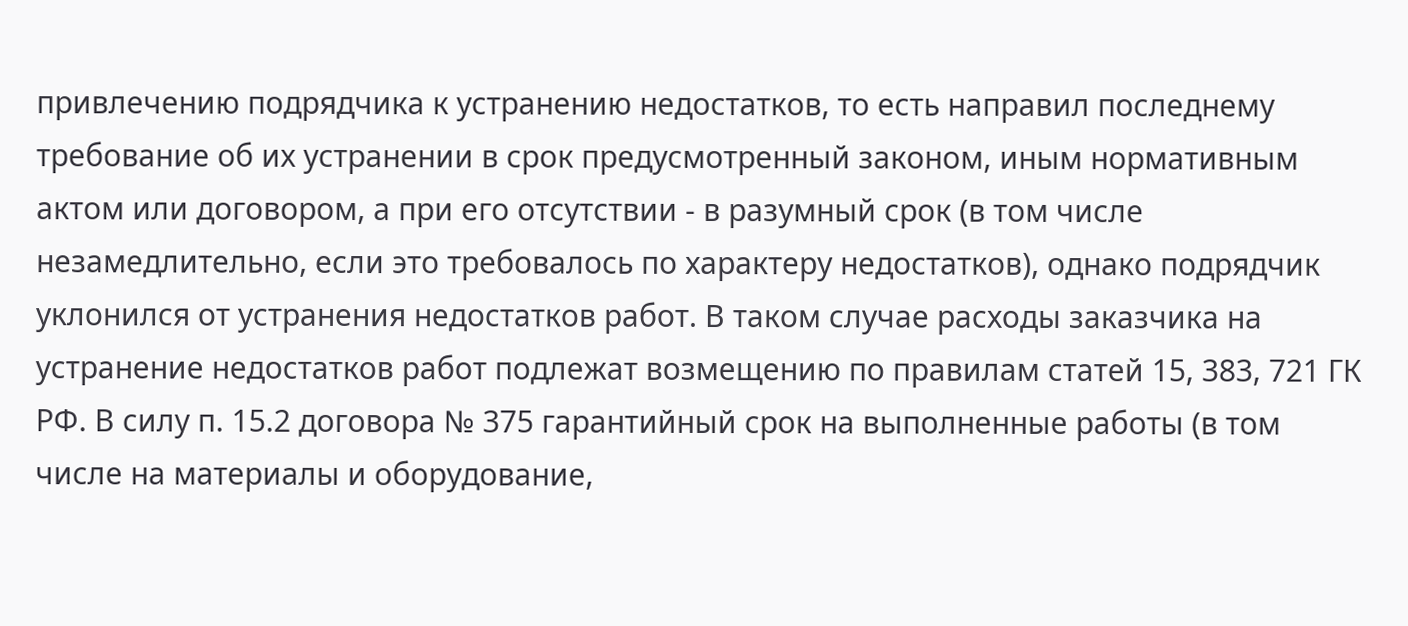привлечению подрядчика к устранению недостатков, то есть направил последнему требование об их устранении в срок предусмотренный законом, иным нормативным актом или договором, а при его отсутствии - в разумный срок (в том числе незамедлительно, если это требовалось по характеру недостатков), однако подрядчик уклонился от устранения недостатков работ. В таком случае расходы заказчика на устранение недостатков работ подлежат возмещению по правилам статей 15, 383, 721 ГК РФ. В силу п. 15.2 договора № 375 гарантийный срок на выполненные работы (в том числе на материалы и оборудование,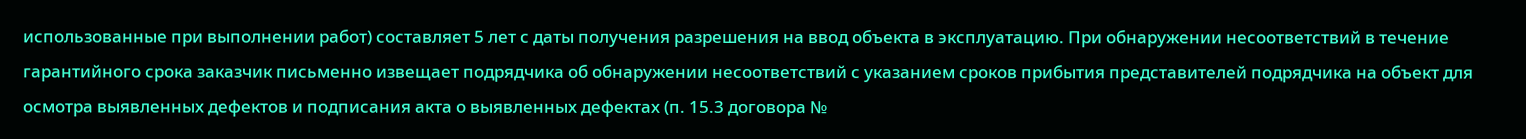использованные при выполнении работ) составляет 5 лет с даты получения разрешения на ввод объекта в эксплуатацию. При обнаружении несоответствий в течение гарантийного срока заказчик письменно извещает подрядчика об обнаружении несоответствий с указанием сроков прибытия представителей подрядчика на объект для осмотра выявленных дефектов и подписания акта о выявленных дефектах (п. 15.3 договора №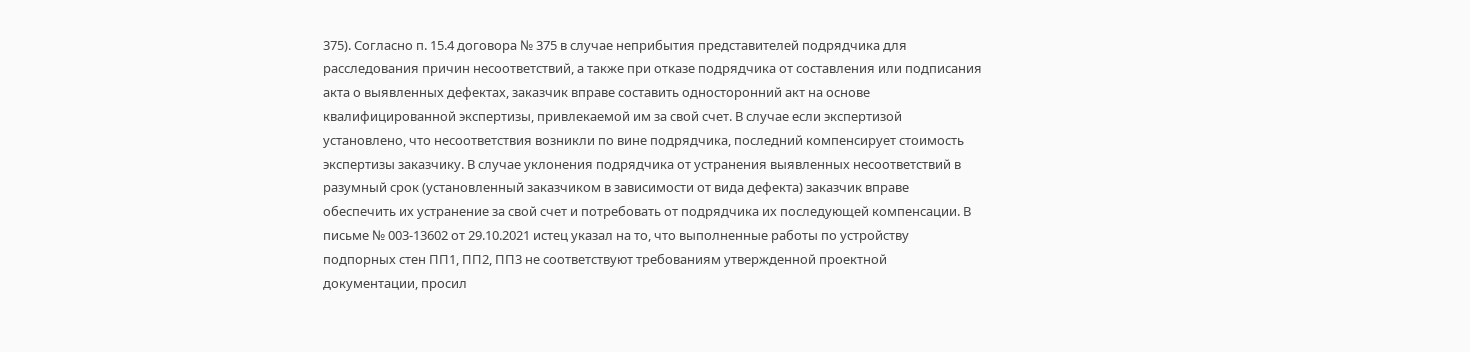375). Согласно п. 15.4 договора № 375 в случае неприбытия представителей подрядчика для расследования причин несоответствий, а также при отказе подрядчика от составления или подписания акта о выявленных дефектах, заказчик вправе составить односторонний акт на основе квалифицированной экспертизы, привлекаемой им за свой счет. В случае если экспертизой установлено, что несоответствия возникли по вине подрядчика, последний компенсирует стоимость экспертизы заказчику. В случае уклонения подрядчика от устранения выявленных несоответствий в разумный срок (установленный заказчиком в зависимости от вида дефекта) заказчик вправе обеспечить их устранение за свой счет и потребовать от подрядчика их последующей компенсации. В письме № 003-13602 от 29.10.2021 истец указал на то, что выполненные работы по устройству подпорных стен ПП1, ПП2, ПП3 не соответствуют требованиям утвержденной проектной документации, просил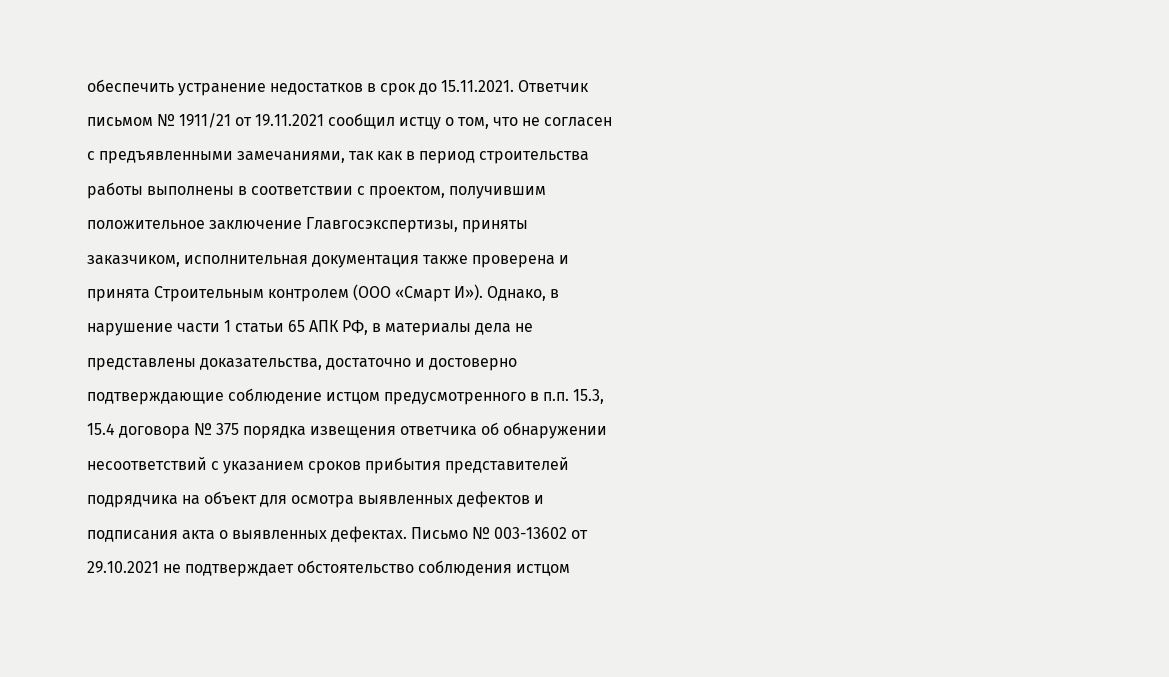обеспечить устранение недостатков в срок до 15.11.2021. Ответчик письмом № 1911/21 от 19.11.2021 сообщил истцу о том, что не согласен с предъявленными замечаниями, так как в период строительства работы выполнены в соответствии с проектом, получившим положительное заключение Главгосэкспертизы, приняты заказчиком, исполнительная документация также проверена и принята Строительным контролем (ООО «Смарт И»). Однако, в нарушение части 1 статьи 65 АПК РФ, в материалы дела не представлены доказательства, достаточно и достоверно подтверждающие соблюдение истцом предусмотренного в п.п. 15.3, 15.4 договора № 375 порядка извещения ответчика об обнаружении несоответствий с указанием сроков прибытия представителей подрядчика на объект для осмотра выявленных дефектов и подписания акта о выявленных дефектах. Письмо № 003-13602 от 29.10.2021 не подтверждает обстоятельство соблюдения истцом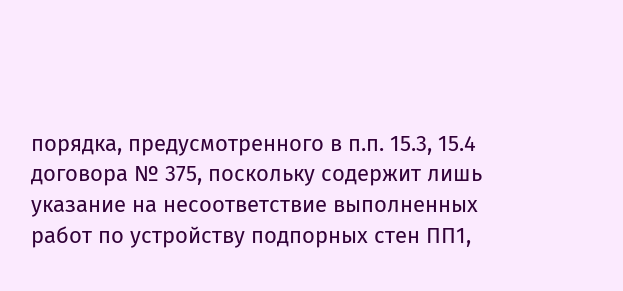порядка, предусмотренного в п.п. 15.3, 15.4 договора № 375, поскольку содержит лишь указание на несоответствие выполненных работ по устройству подпорных стен ПП1,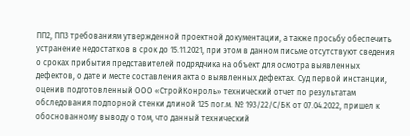ПП2, ПП3 требованиям утвержденной проектной документации, а также просьбу обеспечить устранение недостатков в срок до 15.11.2021, при этом в данном письме отсутствуют сведения о сроках прибытия представителей подрядчика на объект для осмотра выявленных дефектов, о дате и месте составления акта о выявленных дефектах. Суд первой инстанции, оценив подготовленный ООО «СтройКонроль» технический отчет по результатам обследования подпорной стенки длиной 125 пог.м. № 193/22/С/БК от 07.04.2022, пришел к обоснованному выводу о том, что данный технический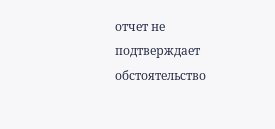отчет не подтверждает обстоятельство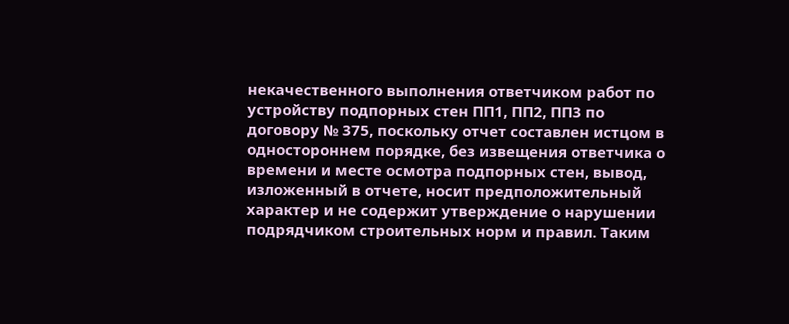некачественного выполнения ответчиком работ по устройству подпорных стен ПП1, ПП2, ПП3 по договору № 375, поскольку отчет составлен истцом в одностороннем порядке, без извещения ответчика о времени и месте осмотра подпорных стен, вывод, изложенный в отчете, носит предположительный характер и не содержит утверждение о нарушении подрядчиком строительных норм и правил. Таким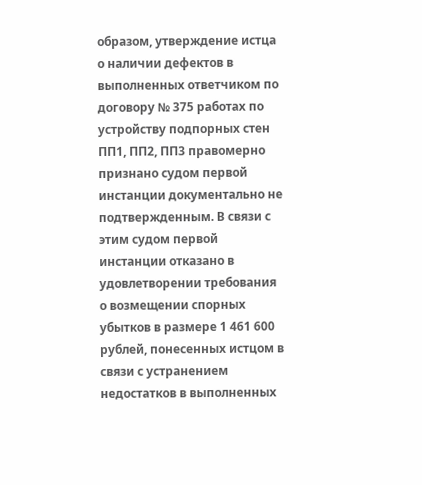образом, утверждение истца о наличии дефектов в выполненных ответчиком по договору № 375 работах по устройству подпорных стен ПП1, ПП2, ПП3 правомерно признано судом первой инстанции документально не подтвержденным. В связи с этим судом первой инстанции отказано в удовлетворении требования о возмещении спорных убытков в размере 1 461 600 рублей, понесенных истцом в связи с устранением недостатков в выполненных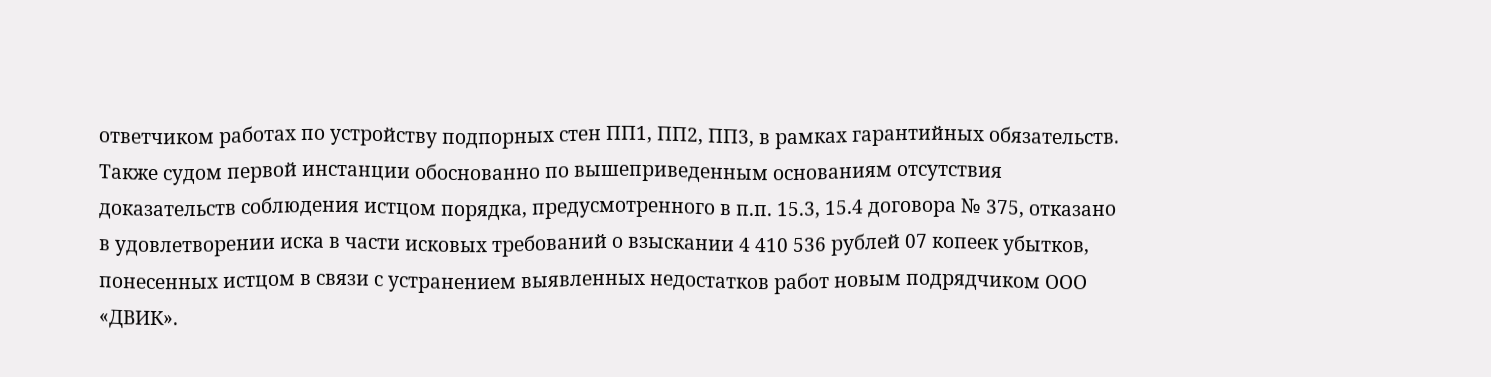ответчиком работах по устройству подпорных стен ПП1, ПП2, ПП3, в рамках гарантийных обязательств. Также судом первой инстанции обоснованно по вышеприведенным основаниям отсутствия доказательств соблюдения истцом порядка, предусмотренного в п.п. 15.3, 15.4 договора № 375, отказано в удовлетворении иска в части исковых требований о взыскании 4 410 536 рублей 07 копеек убытков, понесенных истцом в связи с устранением выявленных недостатков работ новым подрядчиком ООО «ДВИК».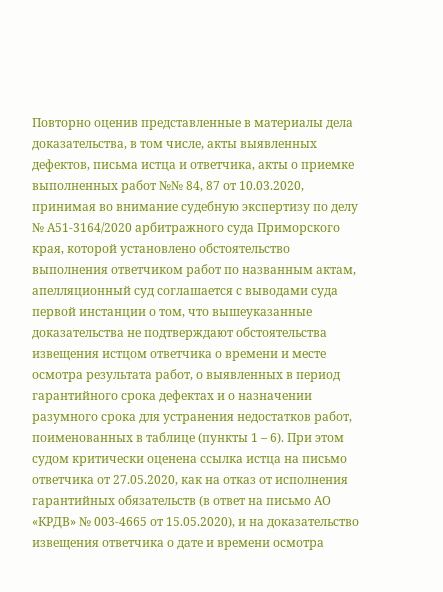Повторно оценив представленные в материалы дела доказательства, в том числе, акты выявленных дефектов, письма истца и ответчика, акты о приемке выполненных работ №№ 84, 87 от 10.03.2020, принимая во внимание судебную экспертизу по делу № А51-3164/2020 арбитражного суда Приморского края, которой установлено обстоятельство выполнения ответчиком работ по названным актам, апелляционный суд соглашается с выводами суда первой инстанции о том, что вышеуказанные доказательства не подтверждают обстоятельства извещения истцом ответчика о времени и месте осмотра результата работ, о выявленных в период гарантийного срока дефектах и о назначении разумного срока для устранения недостатков работ, поименованных в таблице (пункты 1 – 6). При этом судом критически оценена ссылка истца на письмо ответчика от 27.05.2020, как на отказ от исполнения гарантийных обязательств (в ответ на письмо АО «КРДВ» № 003-4665 от 15.05.2020), и на доказательство извещения ответчика о дате и времени осмотра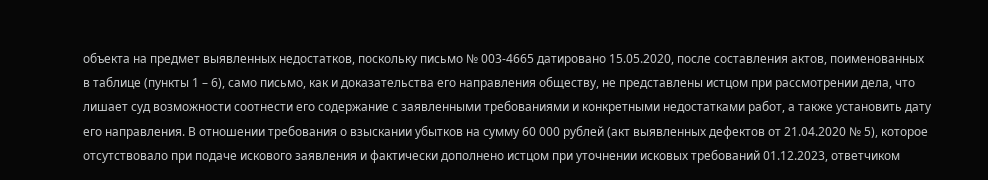объекта на предмет выявленных недостатков, поскольку письмо № 003-4665 датировано 15.05.2020, после составления актов, поименованных в таблице (пункты 1 – 6), само письмо, как и доказательства его направления обществу, не представлены истцом при рассмотрении дела, что лишает суд возможности соотнести его содержание с заявленными требованиями и конкретными недостатками работ, а также установить дату его направления. В отношении требования о взыскании убытков на сумму 60 000 рублей (акт выявленных дефектов от 21.04.2020 № 5), которое отсутствовало при подаче искового заявления и фактически дополнено истцом при уточнении исковых требований 01.12.2023, ответчиком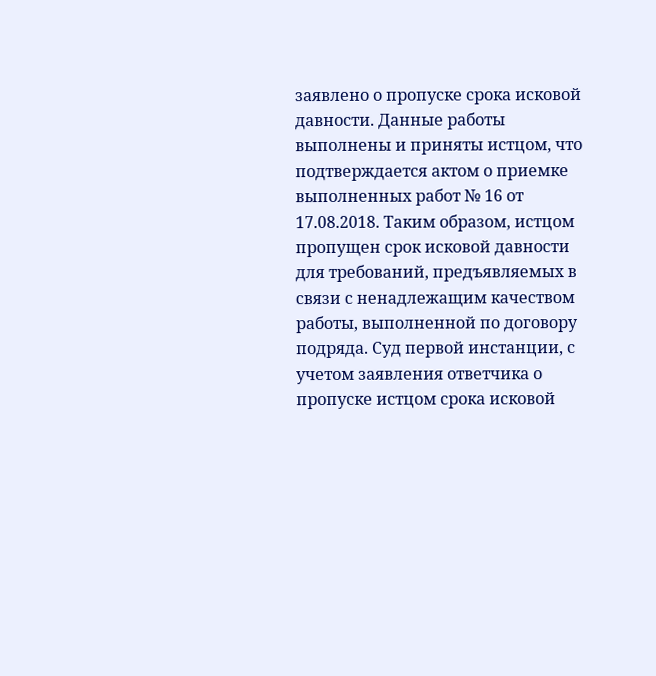заявлено о пропуске срока исковой давности. Данные работы выполнены и приняты истцом, что подтверждается актом о приемке выполненных работ № 16 от 17.08.2018. Таким образом, истцом пропущен срок исковой давности для требований, предъявляемых в связи с ненадлежащим качеством работы, выполненной по договору подряда. Суд первой инстанции, с учетом заявления ответчика о пропуске истцом срока исковой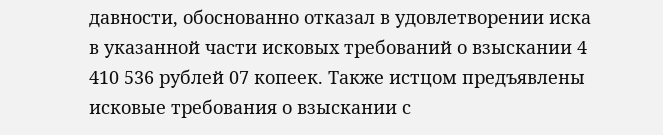давности, обоснованно отказал в удовлетворении иска в указанной части исковых требований о взыскании 4 410 536 рублей 07 копеек. Также истцом предъявлены исковые требования о взыскании с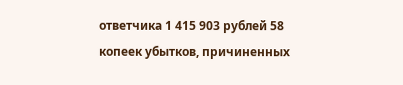ответчика 1 415 903 рублей 58 копеек убытков, причиненных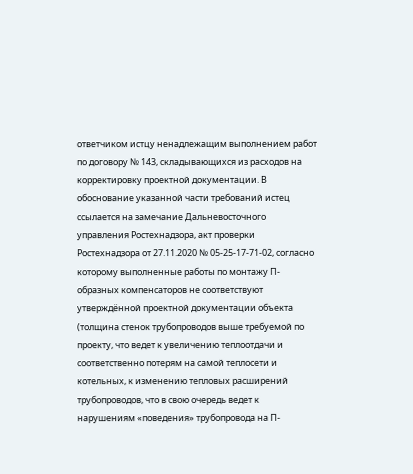ответчиком истцу ненадлежащим выполнением работ по договору № 143, складывающихся из расходов на корректировку проектной документации. В обоснование указанной части требований истец ссылается на замечание Дальневосточного управления Ростехнадзора, акт проверки Ростехнадзора от 27.11.2020 № 05-25-17-71-02, согласно которому выполненные работы по монтажу П-образных компенсаторов не соответствуют утверждённой проектной документации объекта (толщина стенок трубопроводов выше требуемой по проекту, что ведет к увеличению теплоотдачи и соответственно потерям на самой теплосети и котельных, к изменению тепловых расширений трубопроводов, что в свою очередь ведет к нарушениям «поведения» трубопровода на П-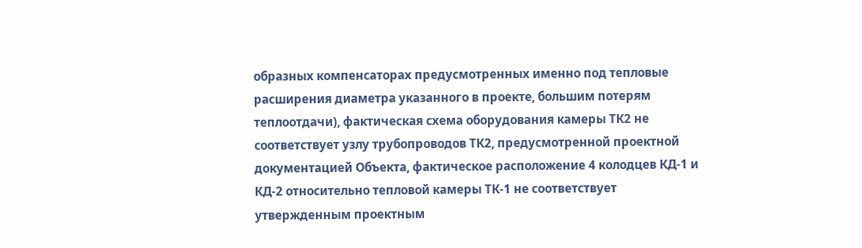образных компенсаторах предусмотренных именно под тепловые расширения диаметра указанного в проекте, большим потерям теплоотдачи), фактическая схема оборудования камеры ТК2 не соответствует узлу трубопроводов ТК2, предусмотренной проектной документацией Объекта, фактическое расположение 4 колодцев КД-1 и КД-2 относительно тепловой камеры ТК-1 не соответствует утвержденным проектным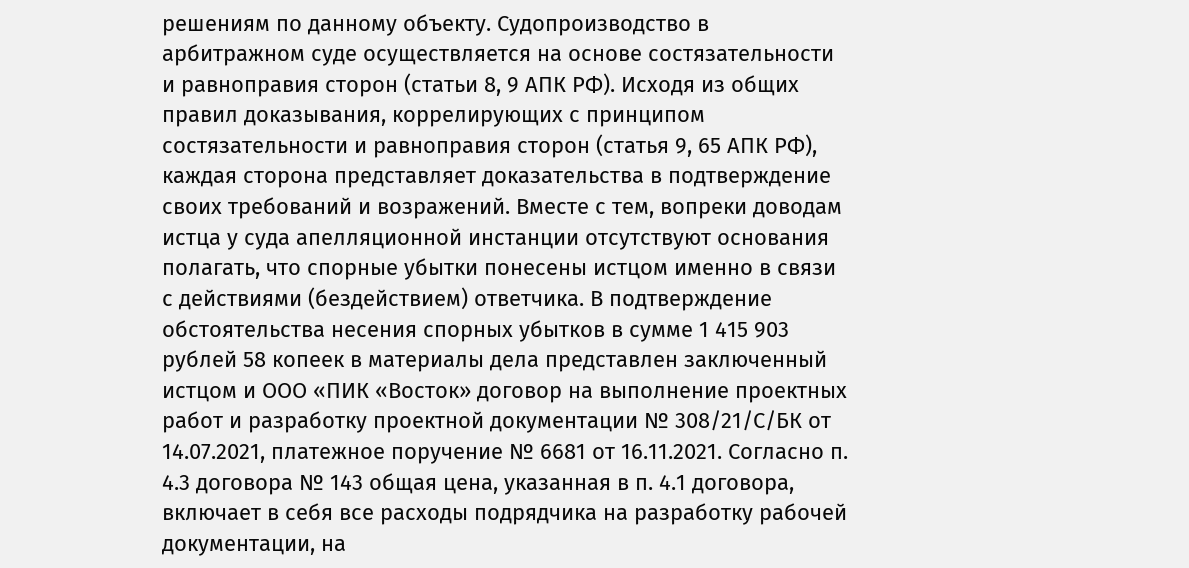решениям по данному объекту. Судопроизводство в арбитражном суде осуществляется на основе состязательности и равноправия сторон (статьи 8, 9 АПК РФ). Исходя из общих правил доказывания, коррелирующих с принципом состязательности и равноправия сторон (статья 9, 65 АПК РФ), каждая сторона представляет доказательства в подтверждение своих требований и возражений. Вместе с тем, вопреки доводам истца у суда апелляционной инстанции отсутствуют основания полагать, что спорные убытки понесены истцом именно в связи с действиями (бездействием) ответчика. В подтверждение обстоятельства несения спорных убытков в сумме 1 415 903 рублей 58 копеек в материалы дела представлен заключенный истцом и ООО «ПИК «Восток» договор на выполнение проектных работ и разработку проектной документации № 308/21/С/БК от 14.07.2021, платежное поручение № 6681 от 16.11.2021. Согласно п. 4.3 договора № 143 общая цена, указанная в п. 4.1 договора, включает в себя все расходы подрядчика на разработку рабочей документации, на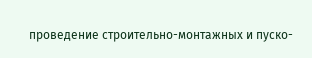проведение строительно-монтажных и пуско-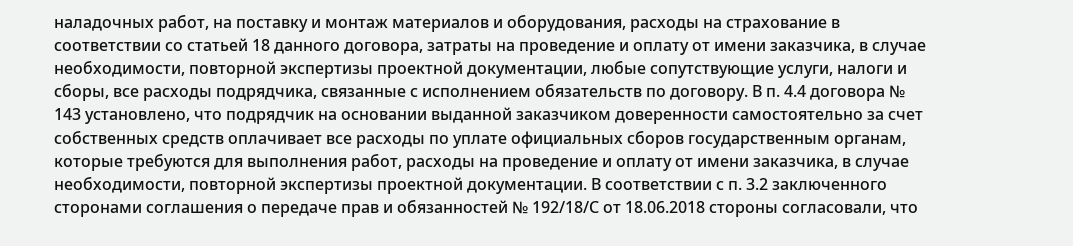наладочных работ, на поставку и монтаж материалов и оборудования, расходы на страхование в соответствии со статьей 18 данного договора, затраты на проведение и оплату от имени заказчика, в случае необходимости, повторной экспертизы проектной документации, любые сопутствующие услуги, налоги и сборы, все расходы подрядчика, связанные с исполнением обязательств по договору. В п. 4.4 договора № 143 установлено, что подрядчик на основании выданной заказчиком доверенности самостоятельно за счет собственных средств оплачивает все расходы по уплате официальных сборов государственным органам, которые требуются для выполнения работ, расходы на проведение и оплату от имени заказчика, в случае необходимости, повторной экспертизы проектной документации. В соответствии с п. 3.2 заключенного сторонами соглашения о передаче прав и обязанностей № 192/18/С от 18.06.2018 стороны согласовали, что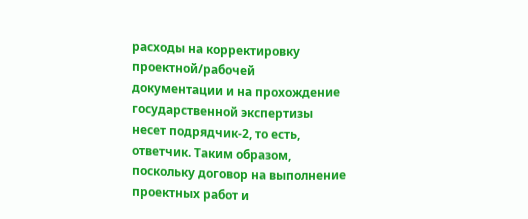расходы на корректировку проектной/рабочей документации и на прохождение государственной экспертизы несет подрядчик-2, то есть, ответчик. Таким образом, поскольку договор на выполнение проектных работ и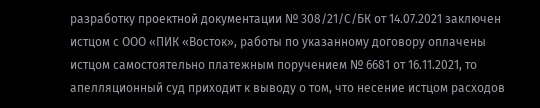разработку проектной документации № 308/21/С/БК от 14.07.2021 заключен истцом с ООО «ПИК «Восток», работы по указанному договору оплачены истцом самостоятельно платежным поручением № 6681 от 16.11.2021, то апелляционный суд приходит к выводу о том, что несение истцом расходов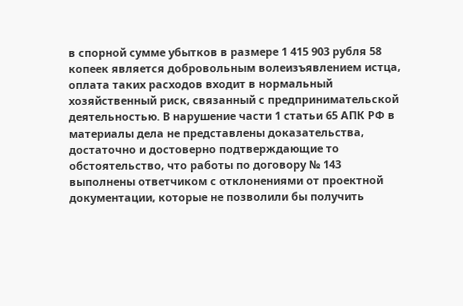в спорной сумме убытков в размере 1 415 903 рубля 58 копеек является добровольным волеизъявлением истца, оплата таких расходов входит в нормальный хозяйственный риск, связанный с предпринимательской деятельностью. В нарушение части 1 статьи 65 АПК РФ в материалы дела не представлены доказательства, достаточно и достоверно подтверждающие то обстоятельство, что работы по договору № 143 выполнены ответчиком с отклонениями от проектной документации, которые не позволили бы получить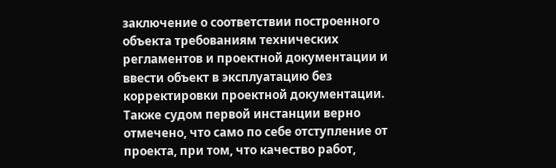заключение о соответствии построенного объекта требованиям технических регламентов и проектной документации и ввести объект в эксплуатацию без корректировки проектной документации. Также судом первой инстанции верно отмечено, что само по себе отступление от проекта, при том, что качество работ,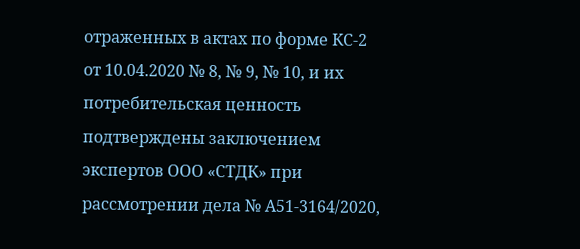отраженных в актах по форме КС-2 от 10.04.2020 № 8, № 9, № 10, и их потребительская ценность подтверждены заключением экспертов ООО «СТДК» при рассмотрении дела № А51-3164/2020,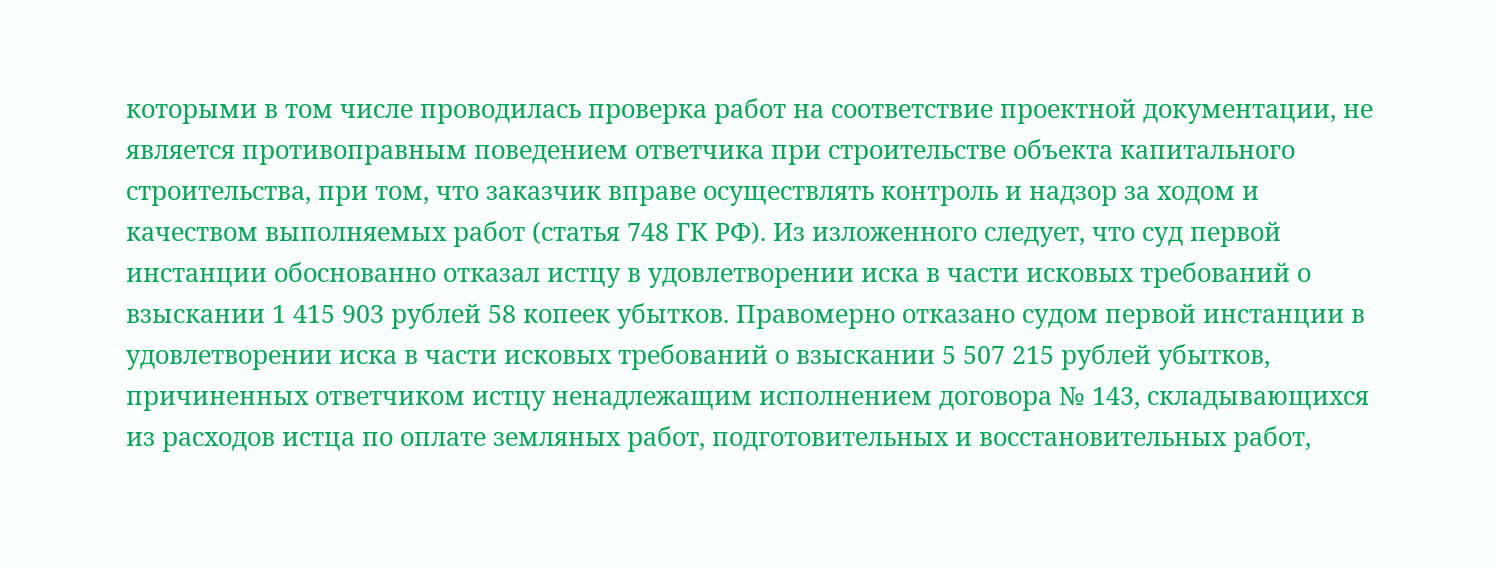которыми в том числе проводилась проверка работ на соответствие проектной документации, не является противоправным поведением ответчика при строительстве объекта капитального строительства, при том, что заказчик вправе осуществлять контроль и надзор за ходом и качеством выполняемых работ (статья 748 ГК РФ). Из изложенного следует, что суд первой инстанции обоснованно отказал истцу в удовлетворении иска в части исковых требований о взыскании 1 415 903 рублей 58 копеек убытков. Правомерно отказано судом первой инстанции в удовлетворении иска в части исковых требований о взыскании 5 507 215 рублей убытков, причиненных ответчиком истцу ненадлежащим исполнением договора № 143, складывающихся из расходов истца по оплате земляных работ, подготовительных и восстановительных работ,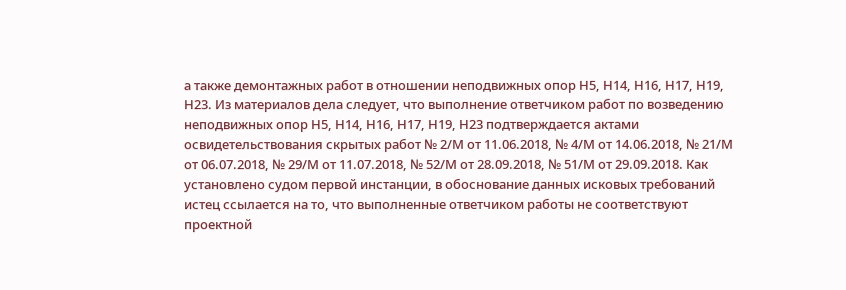а также демонтажных работ в отношении неподвижных опор Н5, Н14, Н16, Н17, Н19, Н23. Из материалов дела следует, что выполнение ответчиком работ по возведению неподвижных опор Н5, Н14, Н16, Н17, Н19, Н23 подтверждается актами освидетельствования скрытых работ № 2/М от 11.06.2018, № 4/М от 14.06.2018, № 21/М от 06.07.2018, № 29/М от 11.07.2018, № 52/М от 28.09.2018, № 51/М от 29.09.2018. Как установлено судом первой инстанции, в обоснование данных исковых требований истец ссылается на то, что выполненные ответчиком работы не соответствуют проектной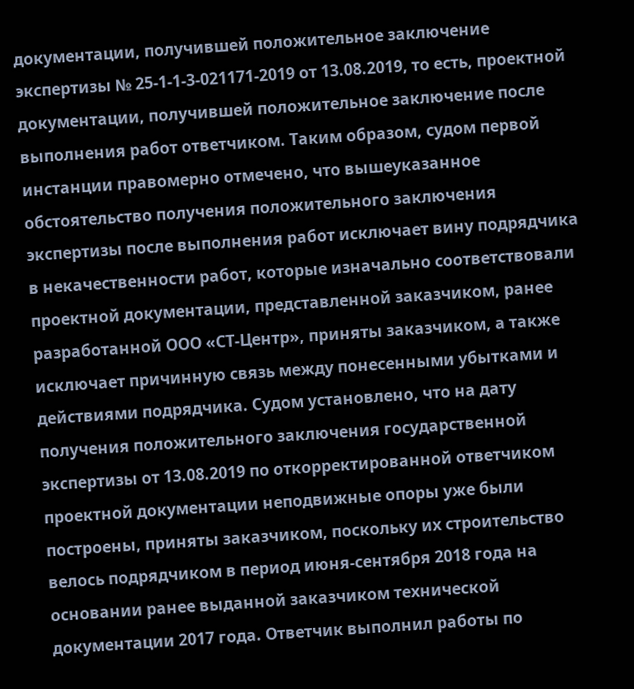документации, получившей положительное заключение экспертизы № 25-1-1-3-021171-2019 от 13.08.2019, то есть, проектной документации, получившей положительное заключение после выполнения работ ответчиком. Таким образом, судом первой инстанции правомерно отмечено, что вышеуказанное обстоятельство получения положительного заключения экспертизы после выполнения работ исключает вину подрядчика в некачественности работ, которые изначально соответствовали проектной документации, представленной заказчиком, ранее разработанной ООО «СТ-Центр», приняты заказчиком, а также исключает причинную связь между понесенными убытками и действиями подрядчика. Судом установлено, что на дату получения положительного заключения государственной экспертизы от 13.08.2019 по откорректированной ответчиком проектной документации неподвижные опоры уже были построены, приняты заказчиком, поскольку их строительство велось подрядчиком в период июня-сентября 2018 года на основании ранее выданной заказчиком технической документации 2017 года. Ответчик выполнил работы по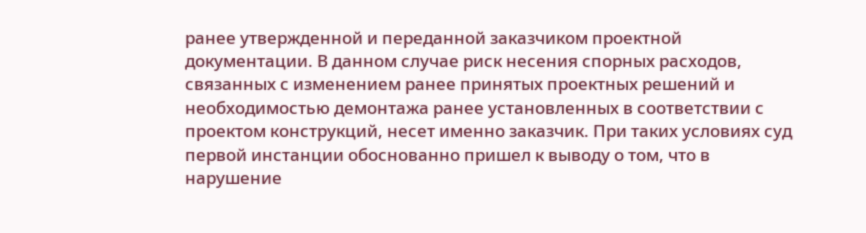ранее утвержденной и переданной заказчиком проектной документации. В данном случае риск несения спорных расходов, связанных с изменением ранее принятых проектных решений и необходимостью демонтажа ранее установленных в соответствии с проектом конструкций, несет именно заказчик. При таких условиях суд первой инстанции обоснованно пришел к выводу о том, что в нарушение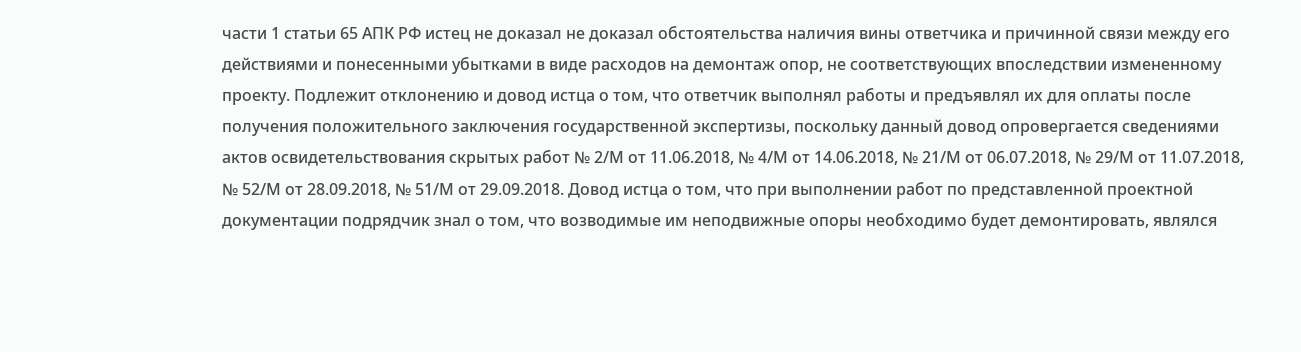части 1 статьи 65 АПК РФ истец не доказал не доказал обстоятельства наличия вины ответчика и причинной связи между его действиями и понесенными убытками в виде расходов на демонтаж опор, не соответствующих впоследствии измененному проекту. Подлежит отклонению и довод истца о том, что ответчик выполнял работы и предъявлял их для оплаты после получения положительного заключения государственной экспертизы, поскольку данный довод опровергается сведениями актов освидетельствования скрытых работ № 2/М от 11.06.2018, № 4/М от 14.06.2018, № 21/М от 06.07.2018, № 29/М от 11.07.2018, № 52/М от 28.09.2018, № 51/М от 29.09.2018. Довод истца о том, что при выполнении работ по представленной проектной документации подрядчик знал о том, что возводимые им неподвижные опоры необходимо будет демонтировать, являлся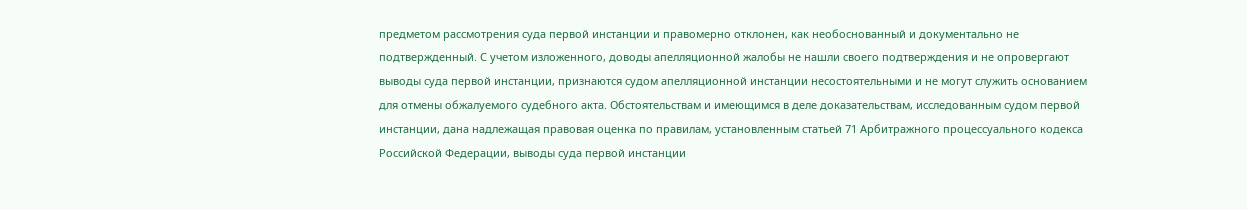предметом рассмотрения суда первой инстанции и правомерно отклонен, как необоснованный и документально не подтвержденный. С учетом изложенного, доводы апелляционной жалобы не нашли своего подтверждения и не опровергают выводы суда первой инстанции, признаются судом апелляционной инстанции несостоятельными и не могут служить основанием для отмены обжалуемого судебного акта. Обстоятельствам и имеющимся в деле доказательствам, исследованным судом первой инстанции, дана надлежащая правовая оценка по правилам, установленным статьей 71 Арбитражного процессуального кодекса Российской Федерации, выводы суда первой инстанции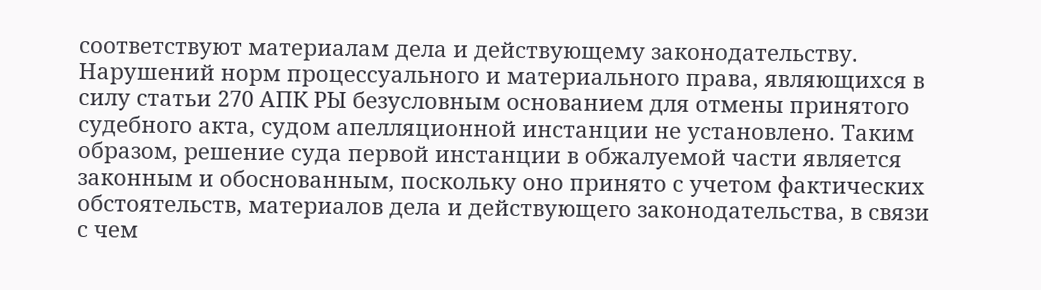соответствуют материалам дела и действующему законодательству. Нарушений норм процессуального и материального права, являющихся в силу статьи 270 АПК РЫ безусловным основанием для отмены принятого судебного акта, судом апелляционной инстанции не установлено. Таким образом, решение суда первой инстанции в обжалуемой части является законным и обоснованным, поскольку оно принято с учетом фактических обстоятельств, материалов дела и действующего законодательства, в связи с чем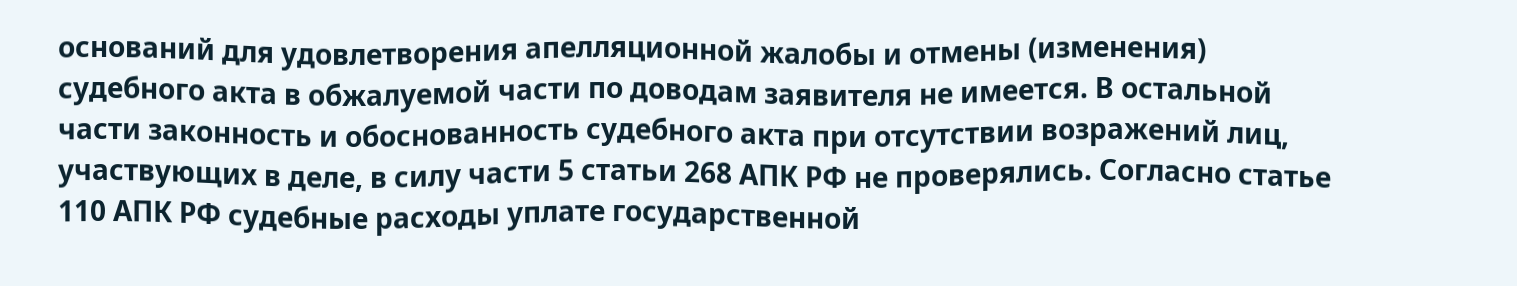оснований для удовлетворения апелляционной жалобы и отмены (изменения) судебного акта в обжалуемой части по доводам заявителя не имеется. В остальной части законность и обоснованность судебного акта при отсутствии возражений лиц, участвующих в деле, в силу части 5 статьи 268 АПК РФ не проверялись. Согласно статье 110 АПК РФ судебные расходы уплате государственной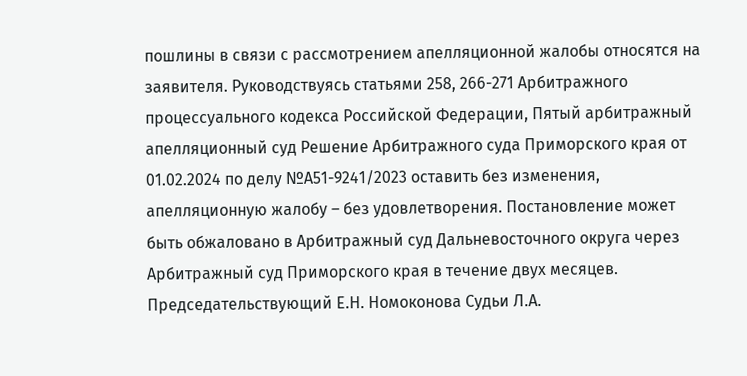пошлины в связи с рассмотрением апелляционной жалобы относятся на заявителя. Руководствуясь статьями 258, 266-271 Арбитражного процессуального кодекса Российской Федерации, Пятый арбитражный апелляционный суд Решение Арбитражного суда Приморского края от 01.02.2024 по делу №А51-9241/2023 оставить без изменения, апелляционную жалобу – без удовлетворения. Постановление может быть обжаловано в Арбитражный суд Дальневосточного округа через Арбитражный суд Приморского края в течение двух месяцев. Председательствующий Е.Н. Номоконова Судьи Л.А.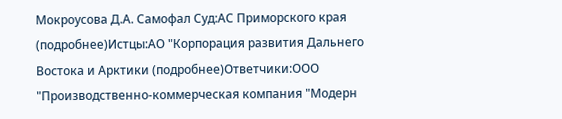Мокроусова Д.А. Самофал Суд:АС Приморского края (подробнее)Истцы:АО "Корпорация развития Дальнего Востока и Арктики (подробнее)Ответчики:ООО "Производственно-коммерческая компания "Модерн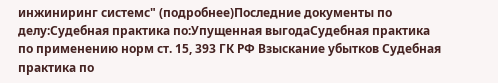инжиниринг системс" (подробнее)Последние документы по делу:Судебная практика по:Упущенная выгодаСудебная практика по применению норм ст. 15, 393 ГК РФ Взыскание убытков Судебная практика по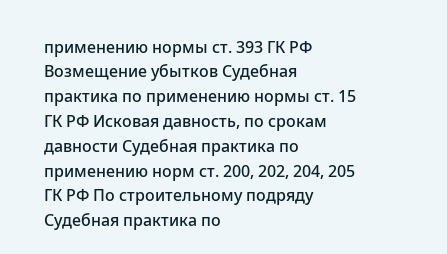применению нормы ст. 393 ГК РФ
Возмещение убытков Судебная практика по применению нормы ст. 15 ГК РФ Исковая давность, по срокам давности Судебная практика по применению норм ст. 200, 202, 204, 205 ГК РФ По строительному подряду Судебная практика по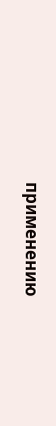применению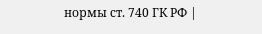нормы ст. 740 ГК РФ |